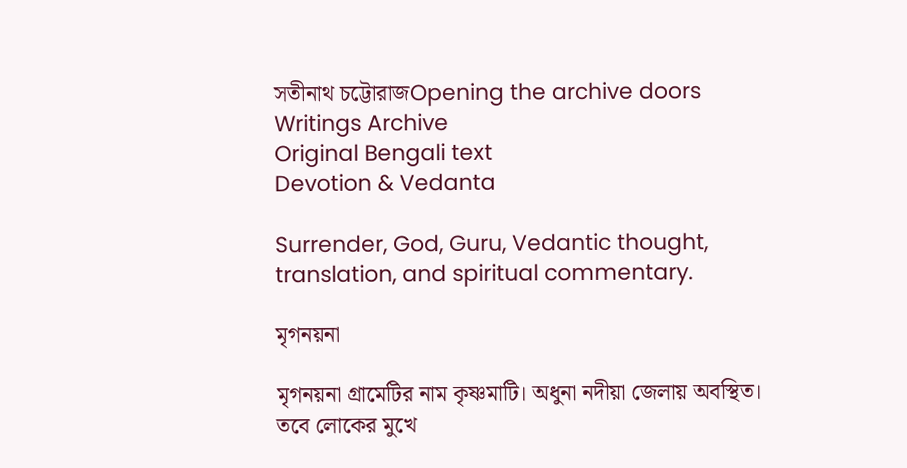সতীনাথ চট্টোরাজOpening the archive doors
Writings Archive
Original Bengali text
Devotion & Vedanta

Surrender, God, Guru, Vedantic thought, translation, and spiritual commentary.

মৃগনয়না

মৃগনয়না গ্রামেটির নাম কৃষ্ণমাটি। অধুনা নদীয়া জেলায় অবস্থিত। তবে লোকের মুখে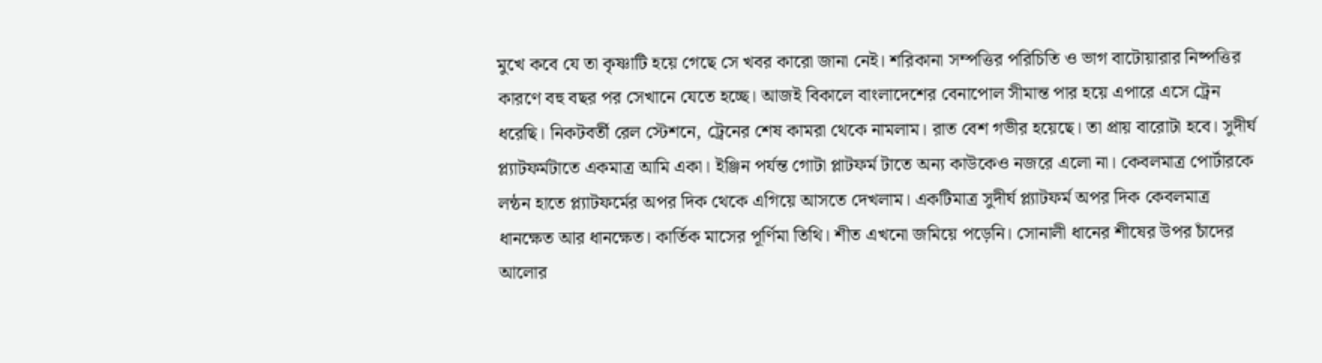মুখে কবে যে তা কৃষ্ণাটি হয়ে গেছে সে খবর কারো জানা নেই। শরিকানা সম্পত্তির পরিচিতি ও ভাগ বাটোয়ারার নিষ্পত্তির কারণে বহু বছর পর সেখানে যেতে হচ্ছে। আজই বিকালে বাংলাদেশের বেনাপোল সীমান্ত পার হয়ে এপারে এসে ট্রেন ধরেছি। নিকটবর্তী রেল স্টেশনে, ট্রেনের শেষ কামরা থেকে নামলাম। রাত বেশ গভীর হয়েছে। তা প্রায় বারোটা হবে। সুদীর্ঘ প্ল্যাটফর্মটাতে একমাত্র আমি একা। ইঞ্জিন পর্যন্ত গোটা প্লাটফর্ম টাতে অন্য কাউকেও নজরে এলো না। কেবলমাত্র পোর্টারকে লন্ঠন হাতে প্ল্যাটফর্মের অপর দিক থেকে এগিয়ে আসতে দেখলাম। একটিমাত্র সুদীর্ঘ প্ল্যাটফর্ম অপর দিক কেবলমাত্র ধানক্ষেত আর ধানক্ষেত। কার্তিক মাসের পূর্ণিমা তিথি। শীত এখনো জমিয়ে পড়েনি। সোনালী ধানের শীষের উপর চাঁদের আলোর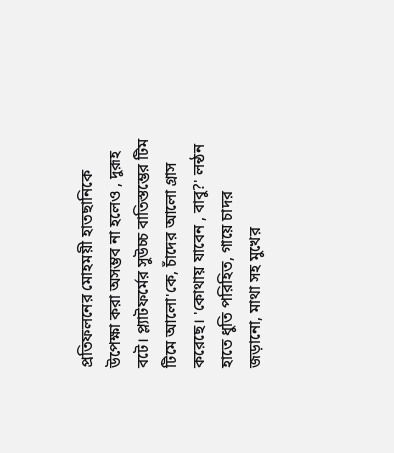প্রতিফলনের মোহময়ী হাতছানিকে উপেক্ষা করা অসম্ভব না হলেও , দুরূহ বটে। প্ল্যাটফর্মের সুউচ্চ বাতিস্তম্ভের টিম টিমে আলো'কে, চাঁদের আলো গ্রাস করেছে। 'কোথায় যাবেন , বাবু?' লন্ঠন হাতে ধুতি পরিহিত, গায়ে চাদর জড়ানো, মাথা সহ মুখের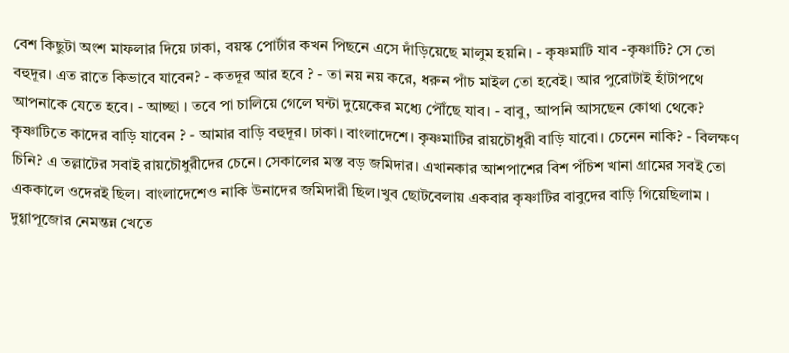বেশ কিছুটা অংশ মাফলার দিয়ে ঢাকা, বয়স্ক পোর্টার কখন পিছনে এসে দাঁড়িয়েছে মালুম হয়নি। - কৃষ্ণমাটি যাব -কৃষ্ণাটি? সে তো বহুদূর। এত রাতে কিভাবে যাবেন? - কতদূর আর হবে ? - তা নয় নয় করে, ধরুন পাঁচ মাইল তো হবেই। আর পুরোটাই হাঁটাপথে আপনাকে যেতে হবে। - আচ্ছা । তবে পা চালিয়ে গেলে ঘন্টা দুয়েকের মধ্যে পৌঁছে যাব। - বাবু, আপনি আসছেন কোথা থেকে? কৃষ্ণাটিতে কাদের বাড়ি যাবেন ? - আমার বাড়ি বহুদূর। ঢাকা। বাংলাদেশে। কৃষ্ণমাটির রায়চৌধুরী বাড়ি যাবো। চেনেন নাকি? - বিলক্ষণ চিনি? এ তল্লাটের সবাই রায়চৌধুরীদের চেনে। সেকালের মস্ত বড় জমিদার। এখানকার আশপাশের বিশ পঁচিশ খানা গ্রামের সবই তো এককালে ওদেরই ছিল। বাংলাদেশেও নাকি উনাদের জমিদারী ছিল।খুব ছোটবেলায় একবার কৃষ্ণাটির বাবুদের বাড়ি গিয়েছিলাম । দুগ্গাপূজোর নেমন্তন্ন খেতে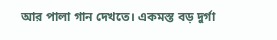আর পালা গান দেখতে। একমস্ত বড় দুর্গা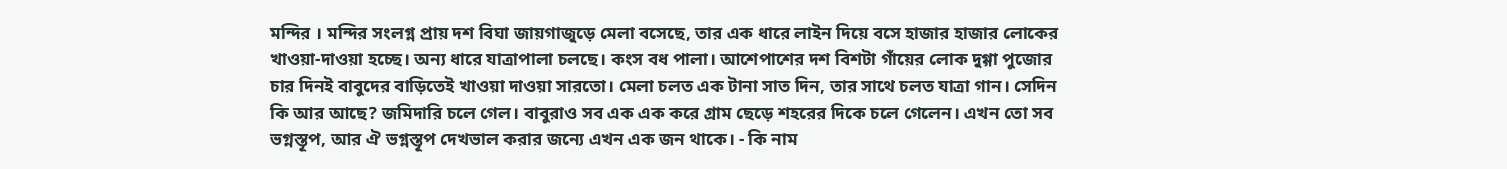মন্দির । মন্দির সংলগ্ন প্রায় দশ বিঘা জায়গাজুড়ে মেলা বসেছে, তার এক ধারে লাইন দিয়ে বসে হাজার হাজার লোকের খাওয়া-দাওয়া হচ্ছে। অন্য ধারে যাত্রাপালা চলছে। কংস বধ পালা। আশেপাশের দশ বিশটা গাঁয়ের লোক দুগ্গা পুজোর চার দিনই বাবুদের বাড়িতেই খাওয়া দাওয়া সারতো। মেলা চলত এক টানা সাত দিন, তার সাথে চলত যাত্রা গান। সেদিন কি আর আছে? জমিদারি চলে গেল। বাবুরাও সব এক এক করে গ্রাম ছেড়ে শহরের দিকে চলে গেলেন। এখন তো সব ভগ্নস্তূপ, আর ঐ ভগ্নস্তূপ দেখভাল করার জন্যে এখন এক জন থাকে। - কি নাম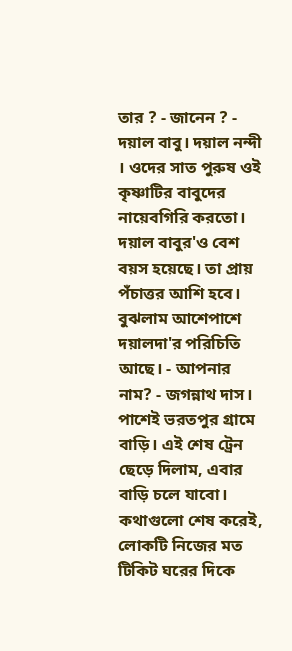তার ? - জানেন ? - দয়াল বাবু। দয়াল নন্দী । ওদের সাত পুরুষ ওই কৃষ্ণাটির বাবুদের নায়েবগিরি করতো। দয়াল বাবুর'ও বেশ বয়স হয়েছে। তা প্রায় পঁচাত্তর আশি হবে। বুঝলাম আশেপাশে দয়ালদা'র পরিচিতি আছে। - আপনার নাম? - জগন্নাথ দাস। পাশেই ভরতপুর গ্রামে বাড়ি। এই শেষ ট্রেন ছেড়ে দিলাম, এবার বাড়ি চলে যাবো। কথাগুলো শেষ করেই, লোকটি নিজের মত টিকিট ঘরের দিকে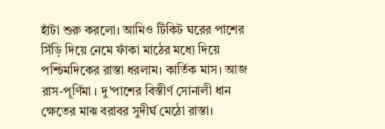হাঁটা শুরু করলো। আমিও টিকিট ঘরের পাশের সিঁড়ি দিয়ে নেমে ফাঁকা মাঠের মধ্যে দিয়ে পশ্চিমদিকের রাস্তা ধরলাম। কার্তিক মাস। আজ রাস-পূর্ণিমা । দু'পাশের বিস্তীর্ণ সোনালী ধান ক্ষেতের মাঝ বরাবর সুদীর্ঘ মেঠো রাস্তা।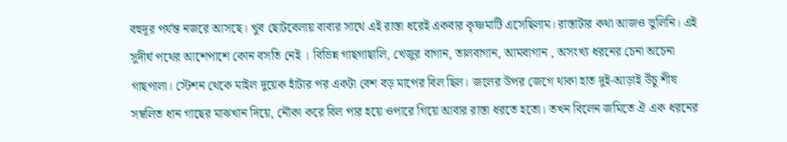বহুদূর পর্যন্ত নজরে আসছে। খুব ছোটবেলায় বাবার সাথে এই রাস্তা ধরেই একবার কৃষ্ণমাটি এসেছিলাম। রাস্তাটার কথা আজও ভুলিনি। এই সুদীর্ঘ পথের আশেপাশে কোন বসতি নেই । বিভিন্ন গাছগাছালি, খেজুর বাগান, তালবাগান, আমবাগান , অসংখ্য ধরনের চেনা অচেনা গাছপালা। স্টেশন থেকে মাইল দুয়েক হাঁটার পর একটা বেশ বড় মাপের বিল ছিল। জলের উপর জেগে থাকা হাত দুই-আড়াই উঁচু শীষ সম্বলিত ধান গাছের মাঝখান দিয়ে, নৌকা করে বিল পার হয়ে ওপারে গিয়ে আবার রাস্তা ধরতে হতো। তখন বিলেন জমিতে ঐ এক ধরনের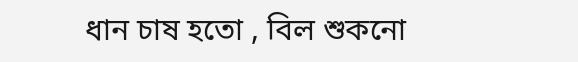ধান চাষ হতো , বিল শুকনো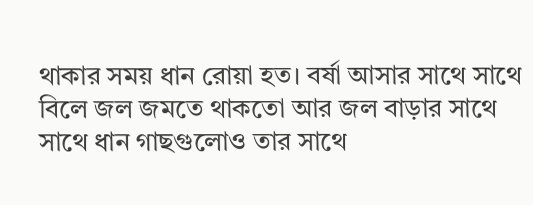থাকার সময় ধান রোয়া হত। বর্ষা আসার সাথে সাথে বিলে জল জমতে থাকতো আর জল বাড়ার সাথে সাথে ধান গাছগুলোও তার সাথে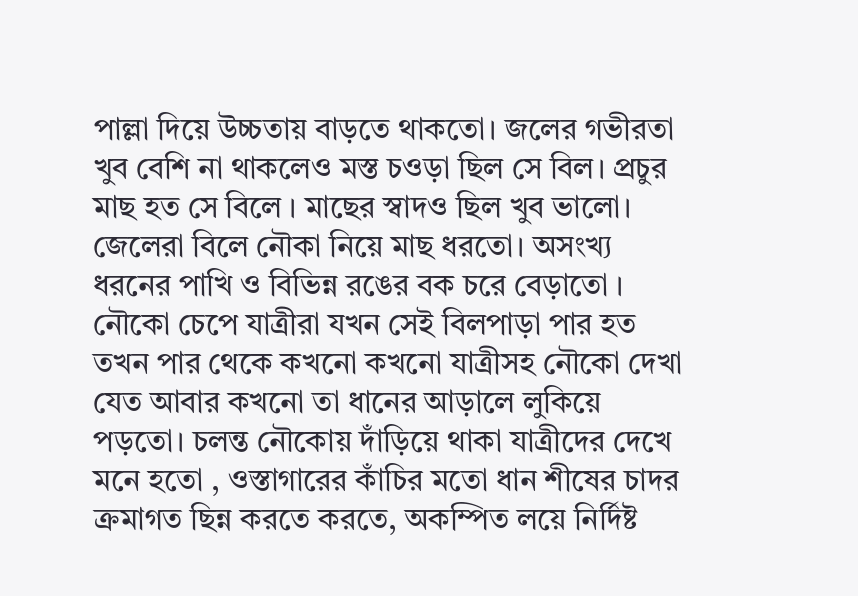পাল্লা দিয়ে উচ্চতায় বাড়তে থাকতো। জলের গভীরতা খুব বেশি না থাকলেও মস্ত চওড়া ছিল সে বিল। প্রচুর মাছ হত সে বিলে । মাছের স্বাদও ছিল খুব ভালো। জেলেরা বিলে নৌকা নিয়ে মাছ ধরতো। অসংখ্য ধরনের পাখি ও বিভিন্ন রঙের বক চরে বেড়াতো । নৌকো চেপে যাত্রীরা যখন সেই বিলপাড়া পার হত তখন পার থেকে কখনো কখনো যাত্রীসহ নৌকো দেখা যেত আবার কখনো তা ধানের আড়ালে লুকিয়ে পড়তো। চলন্ত নৌকোয় দাঁড়িয়ে থাকা যাত্রীদের দেখে মনে হতো , ওস্তাগারের কাঁচির মতো ধান শীষের চাদর ক্রমাগত ছিন্ন করতে করতে, অকম্পিত লয়ে নির্দিষ্ট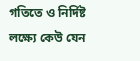গতিতে ও নির্দিষ্ট লক্ষ্যে কেউ যেন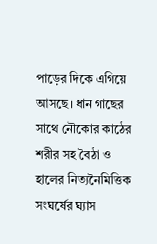পাড়ের দিকে এগিয়ে আসছে। ধান গাছের সাথে নৌকোর কাঠের শরীর সহ বৈঠা ও হালের নিত্যনৈমিত্তিক সংঘর্ষের ঘ্যাস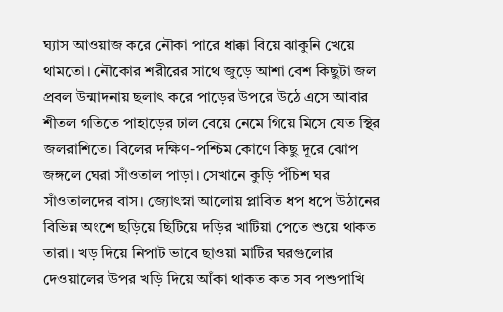ঘ্যাস আওয়াজ করে নৌকা পারে ধাক্কা বিয়ে ঝাকুনি খেয়ে থামতো। নৌকোর শরীরের সাথে জুড়ে আশা বেশ কিছুটা জল প্রবল উন্মাদনায় ছলাৎ করে পাড়ের উপরে উঠে এসে আবার শীতল গতিতে পাহাড়ের ঢাল বেয়ে নেমে গিয়ে মিসে যেত স্থির জলরাশিতে। বিলের দক্ষিণ-পশ্চিম কোণে কিছু দূরে ঝোপ জঙ্গলে ঘেরা সাঁওতাল পাড়া। সেখানে কুড়ি পঁচিশ ঘর সাঁওতালদের বাস। জ্যোৎস্না আলোয় প্লাবিত ধপ ধপে উঠানের বিভিন্ন অংশে ছড়িয়ে ছিটিয়ে দড়ির খাটিয়া পেতে শুয়ে থাকত তারা। খড় দিয়ে নিপাট ভাবে ছাওয়া মাটির ঘরগুলোর দেওয়ালের উপর খড়ি দিয়ে আঁকা থাকত কত সব পশুপাখি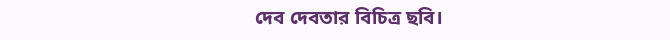দেব দেবতার বিচিত্র ছবি।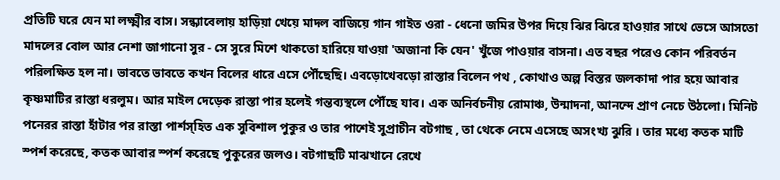প্রতিটি ঘরে যেন মা লক্ষ্মীর বাস। সন্ধ্যাবেলায় হাড়িয়া খেয়ে মাদল বাজিয়ে গান গাইত ওরা - ধেনো জমির উপর দিয়ে ঝির ঝিরে হাওয়ার সাথে ভেসে আসতো মাদলের বোল আর নেশা জাগানো সুর - সে সুরে মিশে থাকতো হারিয়ে যাওয়া 'অজানা কি যেন' খুঁজে পাওয়ার বাসনা। এত বছর পরেও কোন পরিবর্তন পরিলক্ষিত হল না। ভাবতে ভাবতে কখন বিলের ধারে এসে পৌঁছেছি। এবড়োখেবড়ো রাস্তার বিলেন পথ , কোথাও অল্প বিস্তর জলকাদা পার হয়ে আবার কৃষ্ণমাটির রাস্তা ধরলুম। আর মাইল দেড়েক রাস্তা পার হলেই গন্তব্যস্থলে পৌঁছে যাব। এক অনির্বচনীয় রোমাঞ্চ, উন্মাদনা, আনন্দে প্রাণ নেচে উঠলো। মিনিট পনেরর রাস্তা হাঁটার পর রাস্তা পার্শস্হিত এক সুবিশাল পুকুর ও তার পাশেই সুপ্রাচীন বটগাছ , তা থেকে নেমে এসেছে অসংখ্য ঝুরি । তার মধ্যে কতক মাটি স্পর্শ করেছে, কতক আবার স্পর্শ করেছে পুকুরের জলও। বটগাছটি মাঝখানে রেখে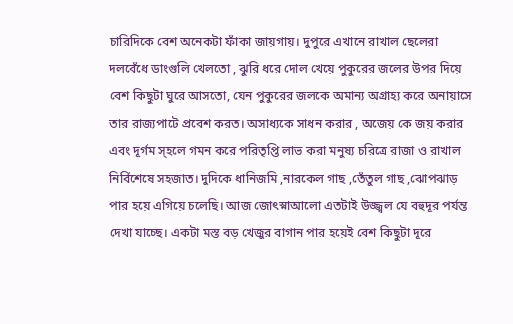চারিদিকে বেশ অনেকটা ফাঁকা জায়গায়। দুপুরে এখানে রাখাল ছেলেরা দলবেঁধে ডাংগুলি খেলতো , ঝুরি ধরে দোল খেয়ে পুকুরের জলের উপর দিয়ে বেশ কিছুটা ঘুরে আসতো, যেন পুকুরের জলকে অমান্য অগ্রাহ্য করে অনায়াসে তার রাজ্যপাটে প্রবেশ করত। অসাধ্যকে সাধন করার , অজেয় কে জয় করার এবং দূর্গম স্হলে গমন করে পরিতৃপ্তি লাভ করা মনুষ্য চরিত্রে রাজা ও রাখাল নির্বিশেষে সহজাত। দুদিকে ধানিজমি ,নারকেল গাছ ,তেঁতুল গাছ ,ঝোপঝাড় পার হয়ে এগিয়ে চলেছি। আজ জোৎস্নাআলো এতটাই উজ্জ্বল যে বহুদূর পর্যন্ত দেখা যাচ্ছে। একটা মস্ত বড় খেজুর বাগান পার হয়েই বেশ কিছুটা দূরে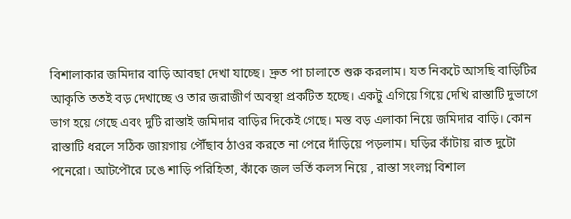বিশালাকার জমিদার বাড়ি আবছা দেখা যাচ্ছে। দ্রুত পা চালাতে শুরু করলাম। যত নিকটে আসছি বাড়িটির আকৃতি ততই বড় দেখাচ্ছে ও তার জরাজীর্ণ অবস্থা প্রকটিত হচ্ছে। একটু এগিয়ে গিয়ে দেখি রাস্তাটি দুভাগে ভাগ হয়ে গেছে এবং দুটি রাস্তাই জমিদার বাড়ির দিকেই গেছে। মস্ত বড় এলাকা নিয়ে জমিদার বাড়ি। কোন রাস্তাটি ধরলে সঠিক জায়গায় পৌঁছাব ঠাওর করতে না পেরে দাঁড়িয়ে পড়লাম। ঘড়ির কাঁটায় রাত দুটো পনেরো। আটপৌরে ঢঙে শাড়ি পরিহিতা, কাঁকে জল ভর্তি কলস নিয়ে , রাস্তা সংলগ্ন বিশাল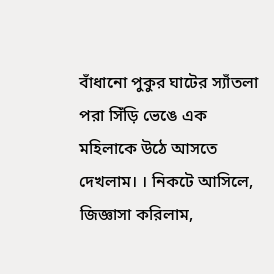বাঁধানো পুকুর ঘাটের স্যাঁতলা পরা সিঁড়ি ভেঙে এক মহিলাকে উঠে আসতে দেখলাম। । নিকটে আসিলে, জিজ্ঞাসা করিলাম,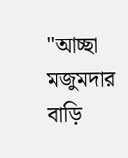"আচ্ছা মজুমদার বাড়ি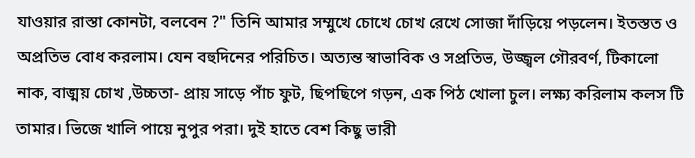যাওয়ার রাস্তা কোনটা, বলবেন ?" তিনি আমার সম্মুখে চোখে চোখ রেখে সোজা দাঁড়িয়ে পড়লেন। ইতস্তত ও অপ্রতিভ বোধ করলাম। যেন বহুদিনের পরিচিত। অত্যন্ত স্বাভাবিক ও সপ্রতিভ, উজ্জ্বল গৌরবর্ণ, টিকালো নাক, বাঙ্ময় চোখ ,উচ্চতা- প্রায় সাড়ে পাঁচ ফুট, ছিপছিপে গড়ন, এক পিঠ খোলা চুল। লক্ষ্য করিলাম কলস টি তামার। ভিজে খালি পায়ে নুপুর পরা। দুই হাতে বেশ কিছু ভারী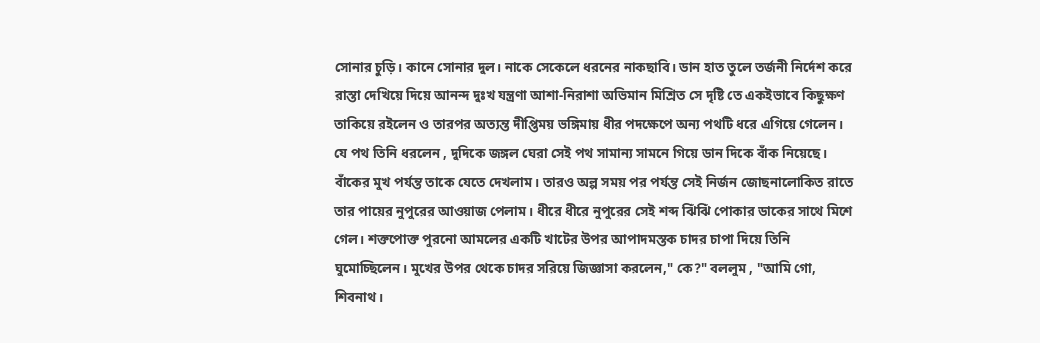সোনার চুড়ি। কানে সোনার দুল। নাকে সেকেলে ধরনের নাকছাবি। ডান হাত তুলে তর্জনী নির্দেশ করে রাস্তা দেখিয়ে দিয়ে আনন্দ দুঃখ যন্ত্রণা আশা-নিরাশা অভিমান মিশ্রিত সে দৃষ্টি তে একইভাবে কিছুক্ষণ তাকিয়ে রইলেন ও তারপর অত্যন্ত দীপ্তিময় ভঙ্গিমায় ধীর পদক্ষেপে অন্য পথটি ধরে এগিয়ে গেলেন। যে পথ তিনি ধরলেন , দুদিকে জঙ্গল ঘেরা সেই পথ সামান্য সামনে গিয়ে ডান দিকে বাঁক নিয়েছে। বাঁকের মুখ পর্যন্ত তাকে যেতে দেখলাম। তারও অল্প সময় পর পর্যন্ত সেই নির্জন জোছনালোকিত রাতে তার পায়ের নুপুরের আওয়াজ পেলাম। ধীরে ধীরে নুপুরের সেই শব্দ ঝিঁঝিঁ পোকার ডাকের সাথে মিশে গেল। শক্তপোক্ত পুরনো আমলের একটি খাটের উপর আপাদমস্তক চাদর চাপা দিয়ে তিনি ঘুমোচ্ছিলেন। মুখের উপর থেকে চাদর সরিয়ে জিজ্ঞাসা করলেন," কে?" বললুম , "আমি গো, শিবনাথ।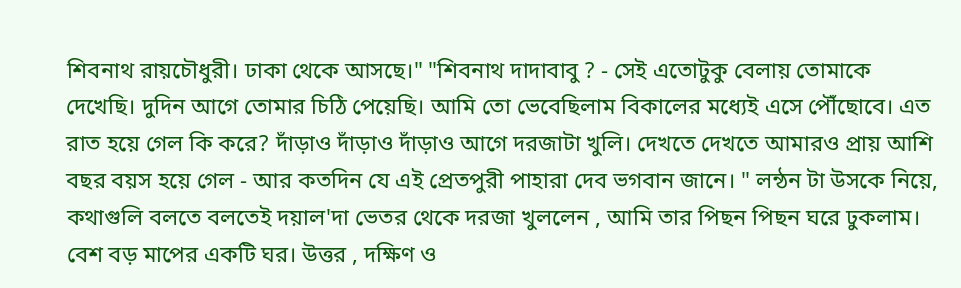শিবনাথ রায়চৌধুরী। ঢাকা থেকে আসছে।" "শিবনাথ দাদাবাবু ? - সেই এতোটুকু বেলায় তোমাকে দেখেছি। দুদিন আগে তোমার চিঠি পেয়েছি। আমি তো ভেবেছিলাম বিকালের মধ্যেই এসে পৌঁছোবে। এত রাত হয়ে গেল কি করে? দাঁড়াও দাঁড়াও দাঁড়াও আগে দরজাটা খুলি। দেখতে দেখতে আমারও প্রায় আশি বছর বয়স হয়ে গেল - আর কতদিন যে এই প্রেতপুরী পাহারা দেব ভগবান জানে। " লন্ঠন টা উসকে নিয়ে, কথাগুলি বলতে বলতেই দয়াল'দা ভেতর থেকে দরজা খুললেন , আমি তার পিছন পিছন ঘরে ঢুকলাম। বেশ বড় মাপের একটি ঘর। উত্তর , দক্ষিণ ও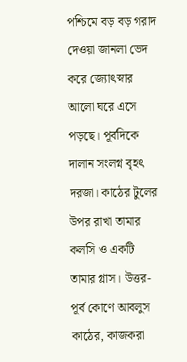পশ্চিমে বড় বড় গরাদ দেওয়া জানলা ভেদ করে জ্যোৎস্নার আলো ঘরে এসে পড়ছে। পূর্বদিকে দালান সংলগ্ন বৃহৎ দরজা। কাঠের টুলের উপর রাখা তামার কলসি ও একটি তামার গ্লাস। উত্তর-পূর্ব কোণে আবলুস কাঠের, কাজকরা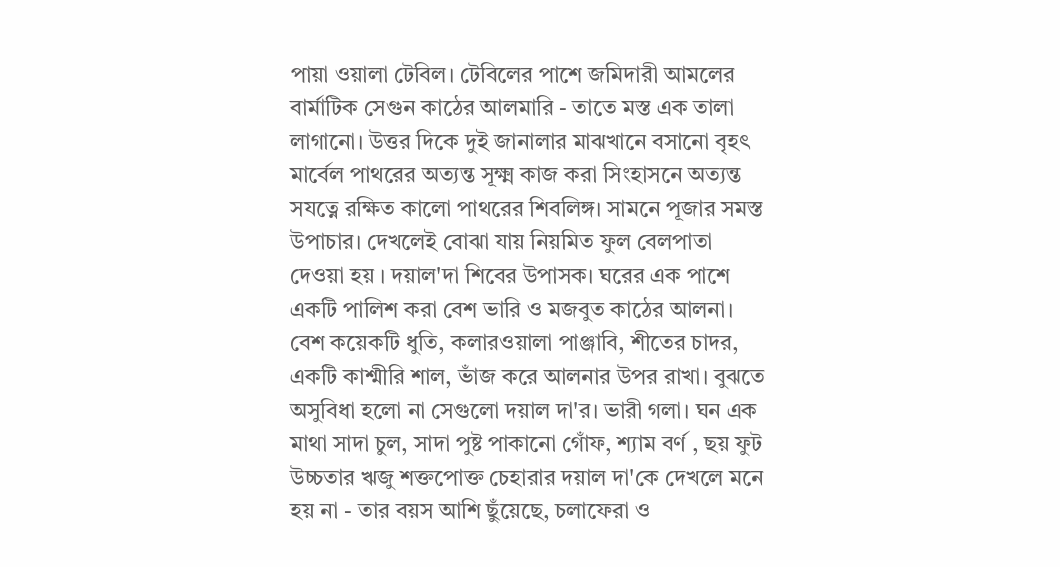পায়া ওয়ালা টেবিল। টেবিলের পাশে জমিদারী আমলের বার্মাটিক সেগুন কাঠের আলমারি - তাতে মস্ত এক তালা লাগানো। উত্তর দিকে দুই জানালার মাঝখানে বসানো বৃহৎ মার্বেল পাথরের অত্যন্ত সূক্ষ্ম কাজ করা সিংহাসনে অত্যন্ত সযত্নে রক্ষিত কালো পাথরের শিবলিঙ্গ। সামনে পূজার সমস্ত উপাচার। দেখলেই বোঝা যায় নিয়মিত ফুল বেলপাতা দেওয়া হয় । দয়াল'দা শিবের উপাসক। ঘরের এক পাশে একটি পালিশ করা বেশ ভারি ও মজবুত কাঠের আলনা। বেশ কয়েকটি ধুতি, কলারওয়ালা পাঞ্জাবি, শীতের চাদর, একটি কাশ্মীরি শাল, ভাঁজ করে আলনার উপর রাখা। বুঝতে অসুবিধা হলো না সেগুলো দয়াল দা'র। ভারী গলা। ঘন এক মাথা সাদা চুল, সাদা পুষ্ট পাকানো গোঁফ, শ্যাম বর্ণ , ছয় ফুট উচ্চতার ঋজু শক্তপোক্ত চেহারার দয়াল দা'কে দেখলে মনে হয় না - তার বয়স আশি ছুঁয়েছে, চলাফেরা ও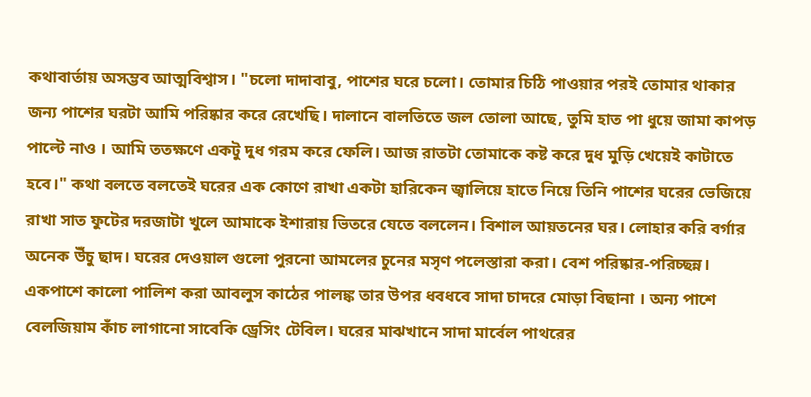কথাবার্তায় অসম্ভব আত্মবিশ্বাস। "চলো দাদাবাবু, পাশের ঘরে চলো। তোমার চিঠি পাওয়ার পরই তোমার থাকার জন্য পাশের ঘরটা আমি পরিষ্কার করে রেখেছি। দালানে বালতিতে জল তোলা আছে, তুমি হাত পা ধুয়ে জামা কাপড় পাল্টে নাও । আমি ততক্ষণে একটু দুধ গরম করে ফেলি। আজ রাতটা তোমাকে কষ্ট করে দুধ মুড়ি খেয়েই কাটাতে হবে।" কথা বলতে বলতেই ঘরের এক কোণে রাখা একটা হারিকেন জ্বালিয়ে হাতে নিয়ে তিনি পাশের ঘরের ভেজিয়ে রাখা সাত ফুটের দরজাটা খুলে আমাকে ইশারায় ভিতরে যেতে বললেন। বিশাল আয়তনের ঘর। লোহার করি বর্গার অনেক উঁচু ছাদ। ঘরের দেওয়াল গুলো পুরনো আমলের চুনের মসৃণ পলেস্তারা করা। বেশ পরিষ্কার-পরিচ্ছন্ন। একপাশে কালো পালিশ করা আবলুস কাঠের পালঙ্ক তার উপর ধবধবে সাদা চাদরে মোড়া বিছানা । অন্য পাশে বেলজিয়াম কাঁচ লাগানো সাবেকি ড্রেসিং টেবিল। ঘরের মাঝখানে সাদা মার্বেল পাথরের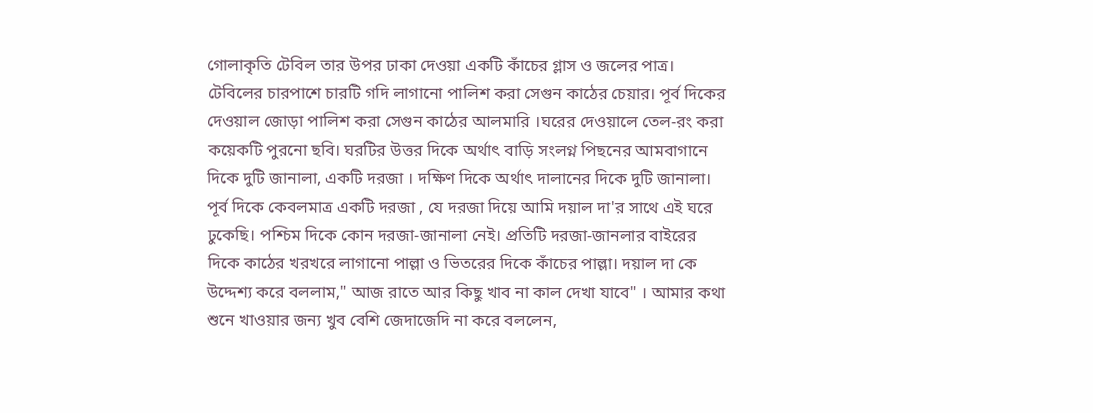গোলাকৃতি টেবিল তার উপর ঢাকা দেওয়া একটি কাঁচের গ্লাস ও জলের পাত্র। টেবিলের চারপাশে চারটি গদি লাগানো পালিশ করা সেগুন কাঠের চেয়ার। পূর্ব দিকের দেওয়াল জোড়া পালিশ করা সেগুন কাঠের আলমারি ।ঘরের দেওয়ালে তেল-রং করা কয়েকটি পুরনো ছবি। ঘরটির উত্তর দিকে অর্থাৎ বাড়ি সংলগ্ন পিছনের আমবাগানে দিকে দুটি জানালা, একটি দরজা । দক্ষিণ দিকে অর্থাৎ দালানের দিকে দুটি জানালা। পূর্ব দিকে কেবলমাত্র একটি দরজা , যে দরজা দিয়ে আমি দয়াল দা'র সাথে এই ঘরে ঢুকেছি। পশ্চিম দিকে কোন দরজা-জানালা নেই। প্রতিটি দরজা-জানলার বাইরের দিকে কাঠের খরখরে লাগানো পাল্লা ও ভিতরের দিকে কাঁচের পাল্লা। দয়াল দা কে উদ্দেশ্য করে বললাম," আজ রাতে আর কিছু খাব না কাল দেখা যাবে" । আমার কথা শুনে খাওয়ার জন্য খুব বেশি জেদাজেদি না করে বললেন,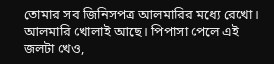তোমার সব জিনিসপত্র আলমারির মধ্যে রেখো। আলমারি খোলাই আছে। পিপাসা পেলে এই জলটা খেও,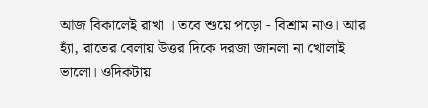আজ বিকালেই রাখা । তবে শুয়ে পড়ো - বিশ্রাম নাও। আর হ্যাঁ, রাতের বেলায় উত্তর দিকে দরজা জানলা না খোলাই ভালো। ওদিকটায়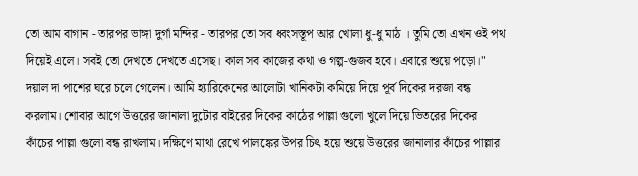তো আম বাগান - তারপর ভাঙ্গা দুর্গা মন্দির - তারপর তো সব ধ্বংসস্তূপ আর খোলা ধু-ধু মাঠ । তুমি তো এখন ওই পথ দিয়েই এলে। সবই তো দেখতে দেখতে এসেছ। কাল সব কাজের কথা ও গল্প-গুজব হবে। এবারে শুয়ে পড়ো।" দয়াল দা পাশের ঘরে চলে গেলেন। আমি হ্যারিকেনের আলোটা খানিকটা কমিয়ে দিয়ে পূর্ব দিকের দরজা বন্ধ করলাম। শোবার আগে উত্তরের জানালা দুটোর বাইরের দিকের কাঠের পাল্লা গুলো খুলে দিয়ে ভিতরের দিকের কাঁচের পাল্লা গুলো বন্ধ রাখলাম। দক্ষিণে মাথা রেখে পালঙ্কের উপর চিৎ হয়ে শুয়ে উত্তরের জানালার কাঁচের পাল্লার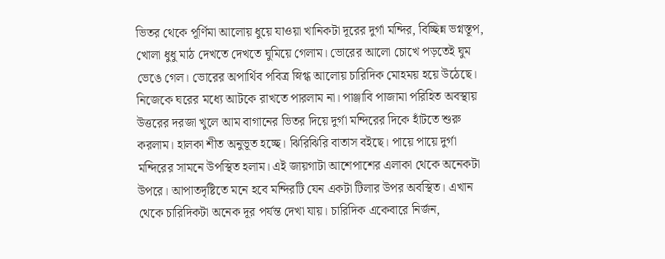ভিতর থেকে পূর্ণিমা আলোয় ধুয়ে যাওয়া খানিকটা দূরের দুর্গা মন্দির, বিচ্ছিন্ন ভগ্নস্তূপ, খোলা ধুধু মাঠ দেখতে দেখতে ঘুমিয়ে গেলাম। ভোরের আলো চোখে পড়তেই ঘুম ভেঙে গেল। ভোরের অপার্থিব পবিত্র স্নিগ্ধ আলোয় চারিদিক মোহময় হয়ে উঠেছে। নিজেকে ঘরের মধ্যে আটকে রাখতে পারলাম না। পাঞ্জাবি পাজামা পরিহিত অবস্থায় উত্তরের দরজা খুলে আম বাগানের ভিতর দিয়ে দুর্গা মন্দিরের দিকে হাঁটতে শুরু করলাম। হালকা শীত অনুভূত হচ্ছে। ঝিরিঝিরি বাতাস বইছে। পায়ে পায়ে দুর্গা মন্দিরের সামনে উপস্থিত হলাম। এই জায়গাটা আশেপাশের এলাকা থেকে অনেকটা উপরে। আপাতদৃষ্টিতে মনে হবে মন্দিরটি যেন একটা টিলার উপর অবস্থিত। এখান থেকে চারিদিকটা অনেক দূর পর্যন্ত দেখা যায়। চারিদিক একেবারে নির্জন,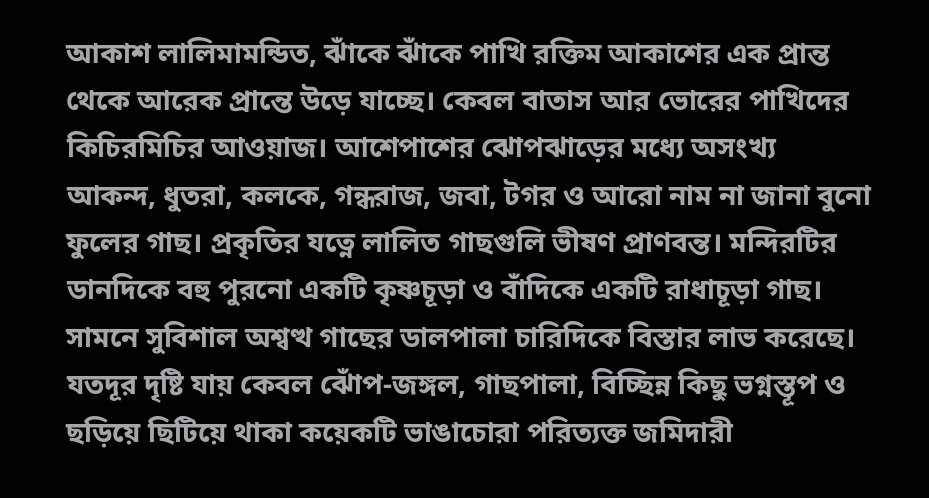আকাশ লালিমামন্ডিত, ঝাঁকে ঝাঁকে পাখি রক্তিম আকাশের এক প্রান্ত থেকে আরেক প্রান্তে উড়ে যাচ্ছে। কেবল বাতাস আর ভোরের পাখিদের কিচিরমিচির আওয়াজ। আশেপাশের ঝোপঝাড়ের মধ্যে অসংখ্য আকন্দ, ধুতরা, কলকে, গন্ধরাজ, জবা, টগর ও আরো নাম না জানা বুনো ফুলের গাছ। প্রকৃতির যত্নে লালিত গাছগুলি ভীষণ প্রাণবন্ত। মন্দিরটির ডানদিকে বহু পুরনো একটি কৃষ্ণচূড়া ও বাঁদিকে একটি রাধাচূড়া গাছ। সামনে সুবিশাল অশ্বত্থ গাছের ডালপালা চারিদিকে বিস্তার লাভ করেছে। যতদূর দৃষ্টি যায় কেবল ঝোঁপ-জঙ্গল, গাছপালা, বিচ্ছিন্ন কিছু ভগ্নস্তূপ ও ছড়িয়ে ছিটিয়ে থাকা কয়েকটি ভাঙাচোরা পরিত্যক্ত জমিদারী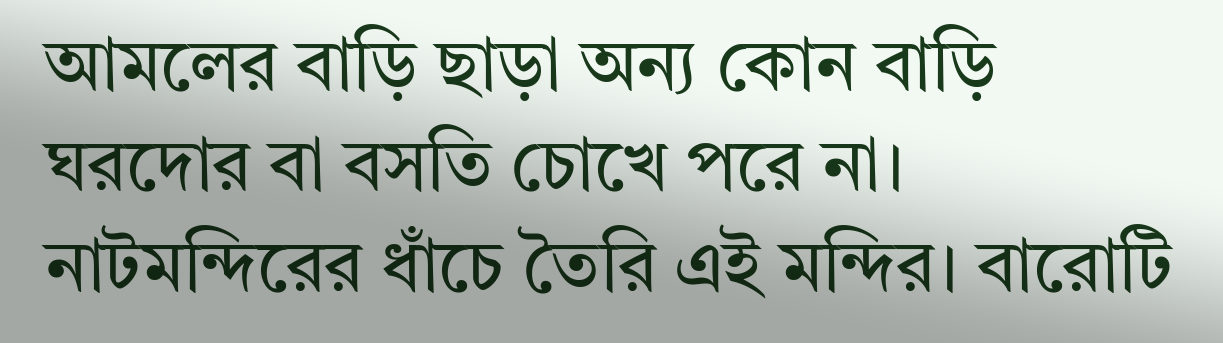আমলের বাড়ি ছাড়া অন্য কোন বাড়ি ঘরদোর বা বসতি চোখে পরে না। নাটমন্দিরের ধাঁচে তৈরি এই মন্দির। বারোটি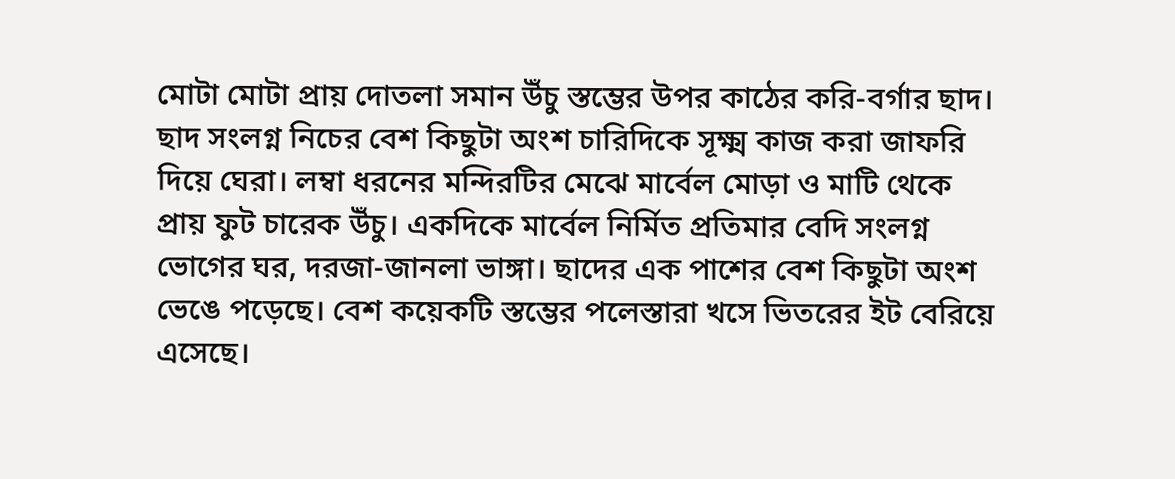মোটা মোটা প্রায় দোতলা সমান উঁচু স্তম্ভের উপর কাঠের করি-বর্গার ছাদ। ছাদ সংলগ্ন নিচের বেশ কিছুটা অংশ চারিদিকে সূক্ষ্ম কাজ করা জাফরি দিয়ে ঘেরা। লম্বা ধরনের মন্দিরটির মেঝে মার্বেল মোড়া ও মাটি থেকে প্রায় ফুট চারেক উঁচু। একদিকে মার্বেল নির্মিত প্রতিমার বেদি সংলগ্ন ভোগের ঘর, দরজা-জানলা ভাঙ্গা। ছাদের এক পাশের বেশ কিছুটা অংশ ভেঙে পড়েছে। বেশ কয়েকটি স্তম্ভের পলেস্তারা খসে ভিতরের ইট বেরিয়ে এসেছে।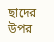ছাদের উপর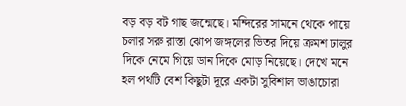বড় বড় বট গাছ জন্মেছে। মন্দিরের সামনে থেকে পায়ে চলার সরু রাস্তা ঝোপ জঙ্গলের ভিতর দিয়ে ক্রমশ ঢালুর দিকে নেমে গিয়ে ডান দিকে মোড় নিয়েছে। দেখে মনে হল পথটি বেশ কিছুটা দূরে একটা সুবিশাল ভাঙাচোরা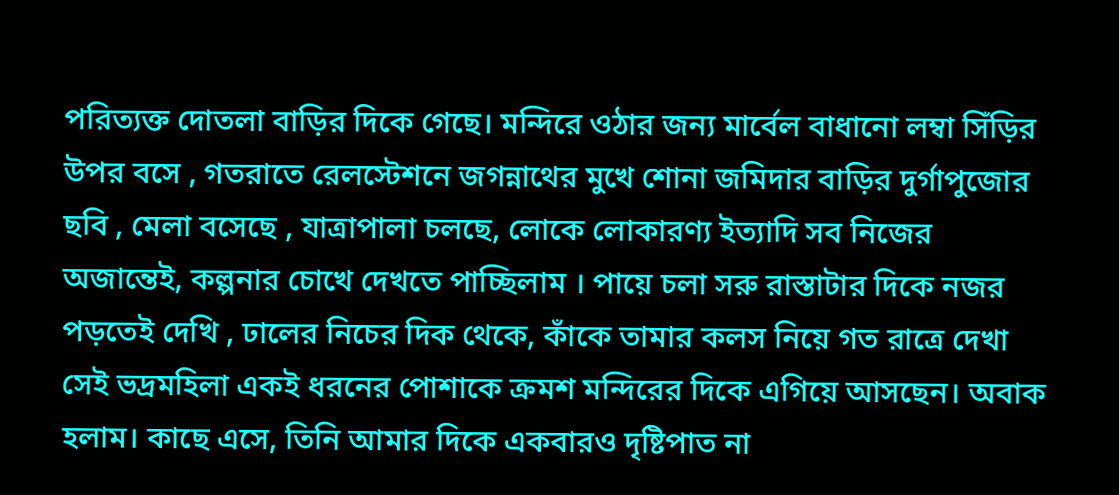পরিত্যক্ত দোতলা বাড়ির দিকে গেছে। মন্দিরে ওঠার জন্য মার্বেল বাধানো লম্বা সিঁড়ির উপর বসে , গতরাতে রেলস্টেশনে জগন্নাথের মুখে শোনা জমিদার বাড়ির দুর্গাপুজোর ছবি , মেলা বসেছে , যাত্রাপালা চলছে, লোকে লোকারণ্য ইত্যাদি সব নিজের অজান্তেই, কল্পনার চোখে দেখতে পাচ্ছিলাম । পায়ে চলা সরু রাস্তাটার দিকে নজর পড়তেই দেখি , ঢালের নিচের দিক থেকে, কাঁকে তামার কলস নিয়ে গত রাত্রে দেখা সেই ভদ্রমহিলা একই ধরনের পোশাকে ক্রমশ মন্দিরের দিকে এগিয়ে আসছেন। অবাক হলাম। কাছে এসে, তিনি আমার দিকে একবারও দৃষ্টিপাত না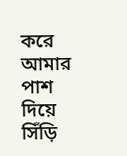করে আমার পাশ দিয়ে সিঁড়ি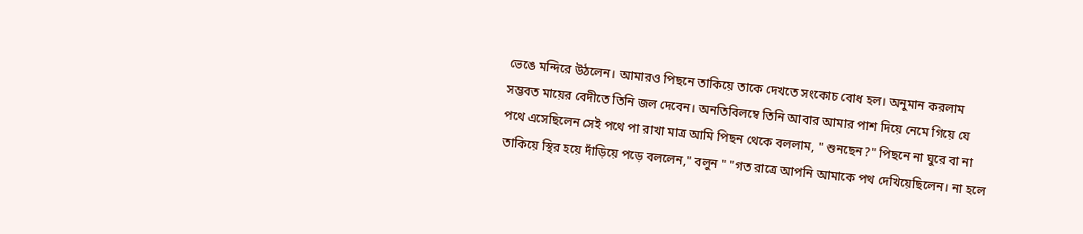ভেঙে মন্দিরে উঠলেন। আমারও পিছনে তাকিয়ে তাকে দেখতে সংকোচ বোধ হল। অনুমান করলাম সম্ভবত মায়ের বেদীতে তিনি জল দেবেন। অনতিবিলম্বে তিনি আবার আমার পাশ দিয়ে নেমে গিয়ে যে পথে এসেছিলেন সেই পথে পা রাখা মাত্র আমি পিছন থেকে বললাম, " শুনছেন?" পিছনে না ঘুরে বা না তাকিয়ে স্থির হয়ে দাঁড়িয়ে পড়ে বললেন," বলুন " "গত রাত্রে আপনি আমাকে পথ দেখিয়েছিলেন। না হলে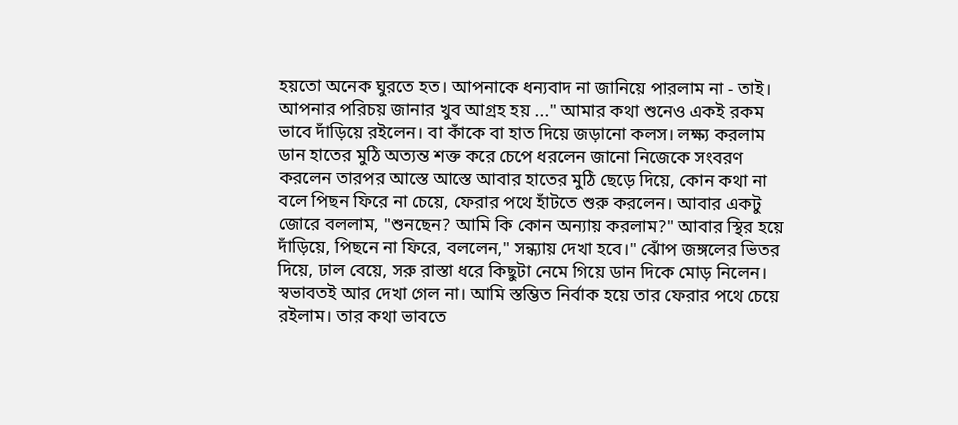হয়তো অনেক ঘুরতে হত। আপনাকে ধন্যবাদ না জানিয়ে পারলাম না - তাই। আপনার পরিচয় জানার খুব আগ্রহ হয় ..." আমার কথা শুনেও একই রকম ভাবে দাঁড়িয়ে রইলেন। বা কাঁকে বা হাত দিয়ে জড়ানো কলস। লক্ষ্য করলাম ডান হাতের মুঠি অত্যন্ত শক্ত করে চেপে ধরলেন জানো নিজেকে সংবরণ করলেন তারপর আস্তে আস্তে আবার হাতের মুঠি ছেড়ে দিয়ে, কোন কথা না বলে পিছন ফিরে না চেয়ে, ফেরার পথে হাঁটতে শুরু করলেন। আবার একটু জোরে বললাম, "শুনছেন? আমি কি কোন অন্যায় করলাম?" আবার স্থির হয়ে দাঁড়িয়ে, পিছনে না ফিরে, বললেন," সন্ধ্যায় দেখা হবে।" ঝোঁপ জঙ্গলের ভিতর দিয়ে, ঢাল বেয়ে, সরু রাস্তা ধরে কিছুটা নেমে গিয়ে ডান দিকে মোড় নিলেন। স্বভাবতই আর দেখা গেল না। আমি স্তম্ভিত নির্বাক হয়ে তার ফেরার পথে চেয়ে রইলাম। তার কথা ভাবতে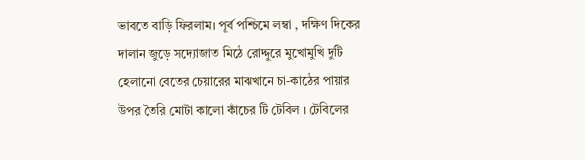ভাবতে বাড়ি ফিরলাম। পূর্ব পশ্চিমে লম্বা , দক্ষিণ দিকের দালান জুড়ে সদ্যোজাত মিঠে রোদ্দুরে মুখোমুখি দুটি হেলানো বেতের চেয়ারের মাঝখানে চা-কাঠের পায়ার উপর তৈরি মোটা কালো কাঁচের টি টেবিল । টেবিলের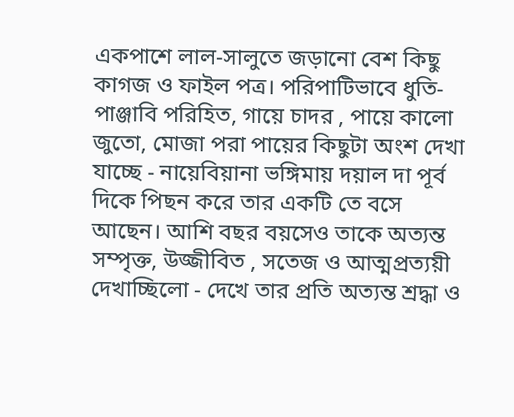একপাশে লাল-সালুতে জড়ানো বেশ কিছু কাগজ ও ফাইল পত্র। পরিপাটিভাবে ধুতি-পাঞ্জাবি পরিহিত, গায়ে চাদর , পায়ে কালো জুতো, মোজা পরা পায়ের কিছুটা অংশ দেখা যাচ্ছে - নায়েবিয়ানা ভঙ্গিমায় দয়াল দা পূর্ব দিকে পিছন করে তার একটি তে বসে আছেন। আশি বছর বয়সেও তাকে অত্যন্ত সম্পৃক্ত, উজ্জীবিত , সতেজ ও আত্মপ্রত্যয়ী দেখাচ্ছিলো - দেখে তার প্রতি অত্যন্ত শ্রদ্ধা ও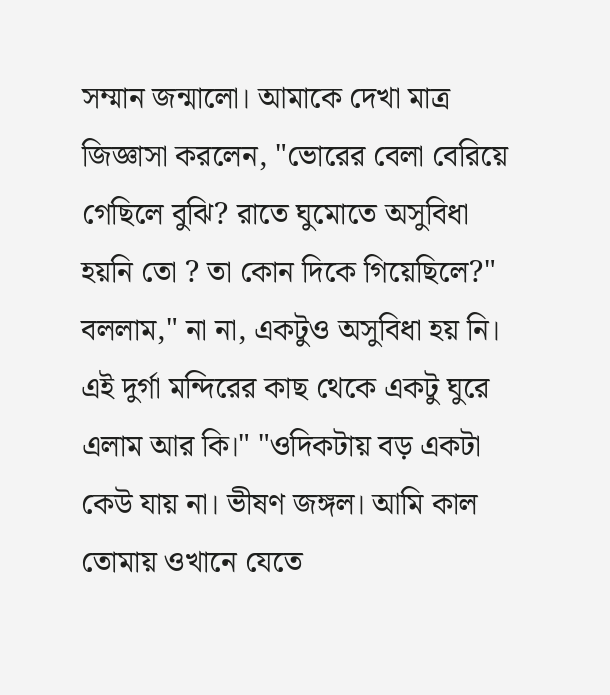সম্মান জন্মালো। আমাকে দেখা মাত্র জিজ্ঞাসা করলেন, "ভোরের বেলা বেরিয়ে গেছিলে বুঝি? রাতে ঘুমোতে অসুবিধা হয়নি তো ? তা কোন দিকে গিয়েছিলে?" বললাম," না না, একটুও অসুবিধা হয় নি। এই দুর্গা মন্দিরের কাছ থেকে একটু ঘুরে এলাম আর কি।" "ওদিকটায় বড় একটা কেউ যায় না। ভীষণ জঙ্গল। আমি কাল তোমায় ওখানে যেতে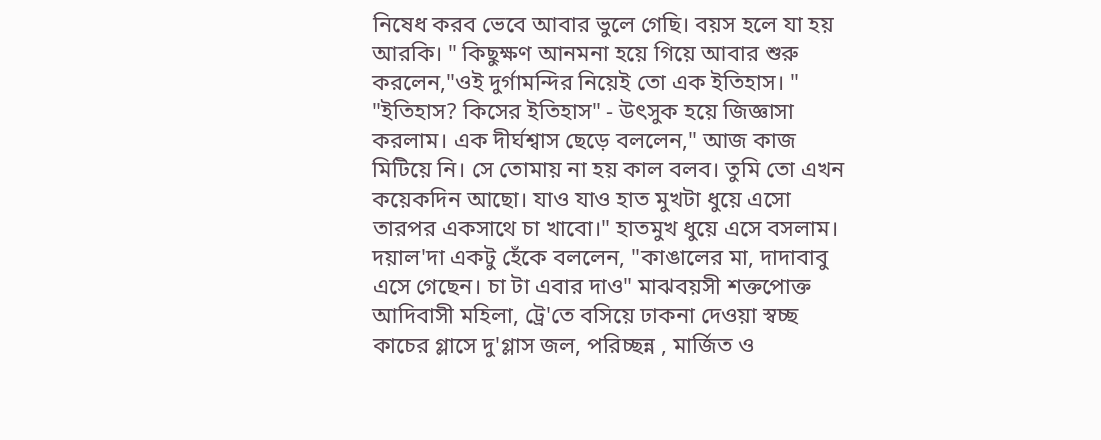নিষেধ করব ভেবে আবার ভুলে গেছি। বয়স হলে যা হয় আরকি। " কিছুক্ষণ আনমনা হয়ে গিয়ে আবার শুরু করলেন,"ওই দুর্গামন্দির নিয়েই তো এক ইতিহাস। " "ইতিহাস? কিসের ইতিহাস" - উৎসুক হয়ে জিজ্ঞাসা করলাম। এক দীর্ঘশ্বাস ছেড়ে বললেন," আজ কাজ মিটিয়ে নি। সে তোমায় না হয় কাল বলব। তুমি তো এখন কয়েকদিন আছো। যাও যাও হাত মুখটা ধুয়ে এসো তারপর একসাথে চা খাবো।" হাতমুখ ধুয়ে এসে বসলাম। দয়াল'দা একটু হেঁকে বললেন, "কাঙালের মা, দাদাবাবু এসে গেছেন। চা টা এবার দাও" মাঝবয়সী শক্তপোক্ত আদিবাসী মহিলা, ট্রে'তে বসিয়ে ঢাকনা দেওয়া স্বচ্ছ কাচের গ্লাসে দু'গ্লাস জল, পরিচ্ছন্ন , মার্জিত ও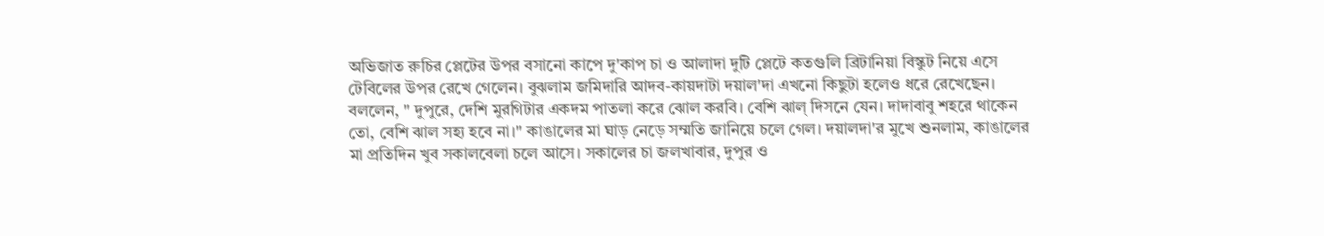অভিজাত রুচির প্লেটের উপর বসানো কাপে দু'কাপ চা ও আলাদা দুটি প্লেটে কতগুলি ব্রিটানিয়া বিস্কুট নিয়ে এসে টেবিলের উপর রেখে গেলেন। বুঝলাম জমিদারি আদব-কায়দাটা দয়াল'দা এখনো কিছুটা হলেও ধরে রেখেছেন। বললেন, " দুপুরে, দেশি মুরগিটার একদম পাতলা করে ঝোল করবি। বেশি ঝাল্ দিসনে যেন। দাদাবাবু শহরে থাকেন তো, বেশি ঝাল সহ্য হবে না।" কাঙালের মা ঘাড় নেড়ে সম্মতি জানিয়ে চলে গেল। দয়ালদা'র মুখে শুনলাম, কাঙালের মা প্রতিদিন খুব সকালবেলা চলে আসে। সকালের চা জলখাবার, দুপুর ও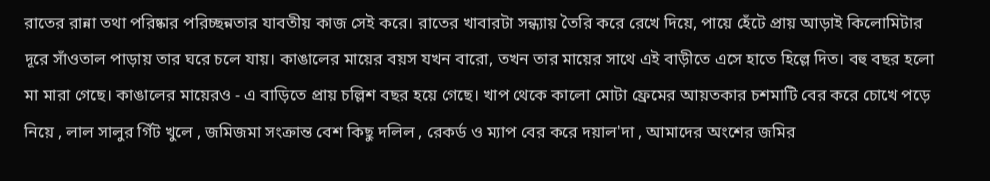রাতের রান্না তথা পরিষ্কার পরিচ্ছন্নতার যাবতীয় কাজ সেই করে। রাতের খাবারটা সন্ধ্যায় তৈরি করে রেখে দিয়ে, পায়ে হেঁটে প্রায় আড়াই কিলোমিটার দূরে সাঁওতাল পাড়ায় তার ঘরে চলে যায়। কাঙালের মায়ের বয়স যখন বারো, তখন তার মায়ের সাথে এই বাড়ীতে এসে হাতে হিল্লে দিত। বহু বছর হলো মা মারা গেছে। কাঙালের মায়েরও - এ বাড়িতে প্রায় চল্লিশ বছর হয়ে গেছে। খাপ থেকে কালো মোটা ফ্রেমের আয়তকার চশমাটি বের করে চোখে পড়ে নিয়ে , লাল সালুর গিঁট খুলে , জমিজমা সংক্রান্ত বেশ কিছু দলিল , রেকর্ড ও ম্যাপ বের করে দয়াল'দা , আমাদের অংশের জমির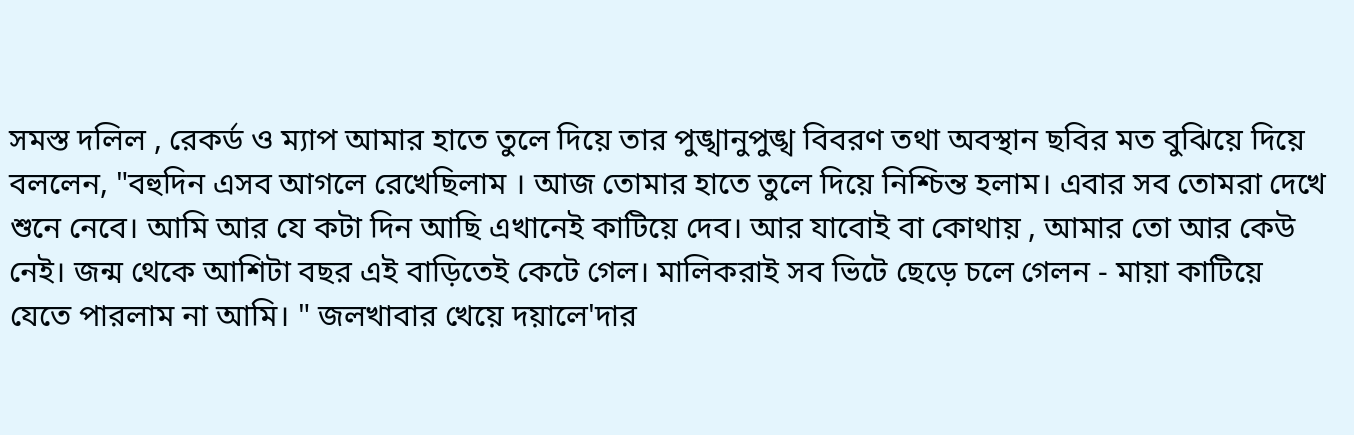সমস্ত দলিল , রেকর্ড ও ম্যাপ আমার হাতে তুলে দিয়ে তার পুঙ্খানুপুঙ্খ বিবরণ তথা অবস্থান ছবির মত বুঝিয়ে দিয়ে বললেন, "বহুদিন এসব আগলে রেখেছিলাম । আজ তোমার হাতে তুলে দিয়ে নিশ্চিন্ত হলাম। এবার সব তোমরা দেখে শুনে নেবে। আমি আর যে কটা দিন আছি এখানেই কাটিয়ে দেব। আর যাবোই বা কোথায় , আমার তো আর কেউ নেই। জন্ম থেকে আশিটা বছর এই বাড়িতেই কেটে গেল। মালিকরাই সব ভিটে ছেড়ে চলে গেলন - মায়া কাটিয়ে যেতে পারলাম না আমি। " জলখাবার খেয়ে দয়ালে'দার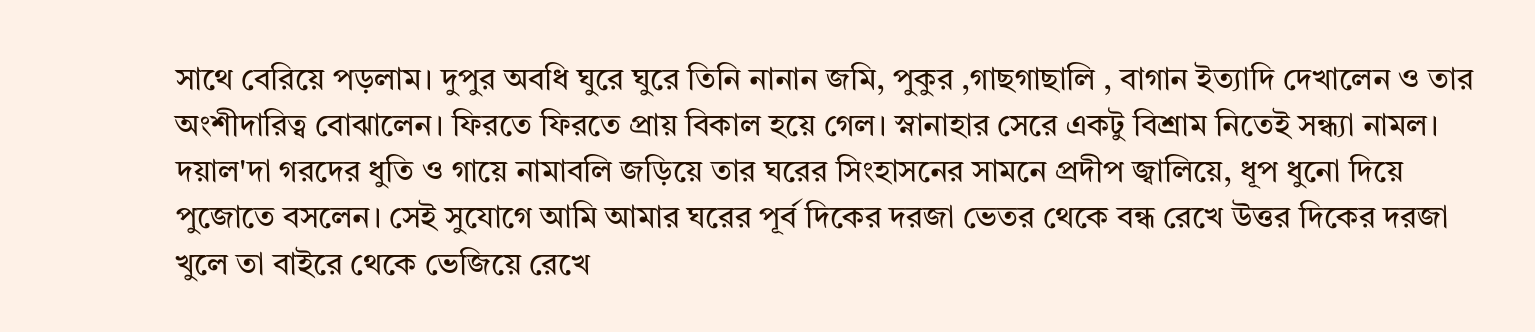সাথে বেরিয়ে পড়লাম। দুপুর অবধি ঘুরে ঘুরে তিনি নানান জমি, পুকুর ,গাছগাছালি , বাগান ইত্যাদি দেখালেন ও তার অংশীদারিত্ব বোঝালেন। ফিরতে ফিরতে প্রায় বিকাল হয়ে গেল। স্নানাহার সেরে একটু বিশ্রাম নিতেই সন্ধ্যা নামল। দয়াল'দা গরদের ধুতি ও গায়ে নামাবলি জড়িয়ে তার ঘরের সিংহাসনের সামনে প্রদীপ জ্বালিয়ে, ধূপ ধুনো দিয়ে পুজোতে বসলেন। সেই সুযোগে আমি আমার ঘরের পূর্ব দিকের দরজা ভেতর থেকে বন্ধ রেখে উত্তর দিকের দরজা খুলে তা বাইরে থেকে ভেজিয়ে রেখে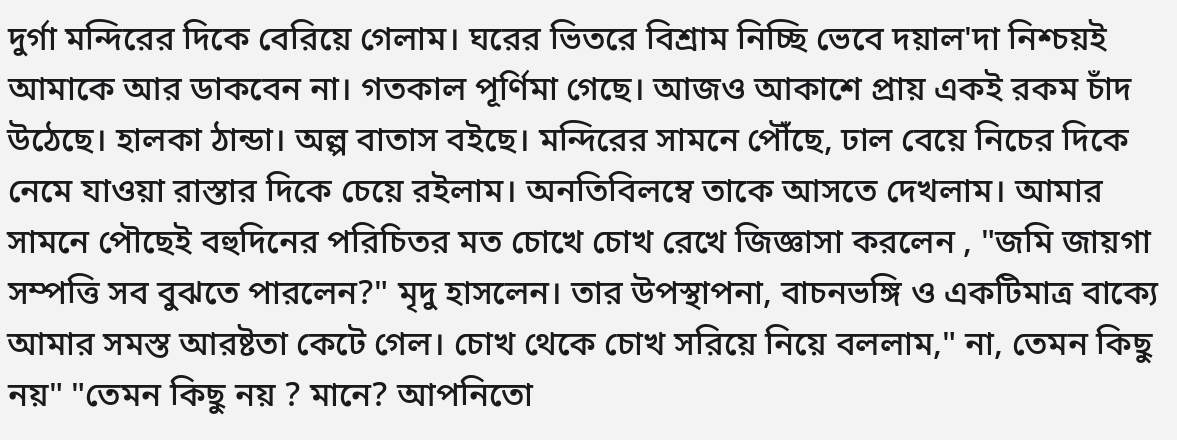দুর্গা মন্দিরের দিকে বেরিয়ে গেলাম। ঘরের ভিতরে বিশ্রাম নিচ্ছি ভেবে দয়াল'দা নিশ্চয়ই আমাকে আর ডাকবেন না। গতকাল পূর্ণিমা গেছে। আজও আকাশে প্রায় একই রকম চাঁদ উঠেছে। হালকা ঠান্ডা। অল্প বাতাস বইছে। মন্দিরের সামনে পৌঁছে, ঢাল বেয়ে নিচের দিকে নেমে যাওয়া রাস্তার দিকে চেয়ে রইলাম। অনতিবিলম্বে তাকে আসতে দেখলাম। আমার সামনে পৌছেই বহুদিনের পরিচিতর মত চোখে চোখ রেখে জিজ্ঞাসা করলেন , "জমি জায়গা সম্পত্তি সব বুঝতে পারলেন?" মৃদু হাসলেন। তার উপস্থাপনা, বাচনভঙ্গি ও একটিমাত্র বাক্যে আমার সমস্ত আরষ্টতা কেটে গেল। চোখ থেকে চোখ সরিয়ে নিয়ে বললাম," না, তেমন কিছু নয়" "তেমন কিছু নয় ? মানে? আপনিতো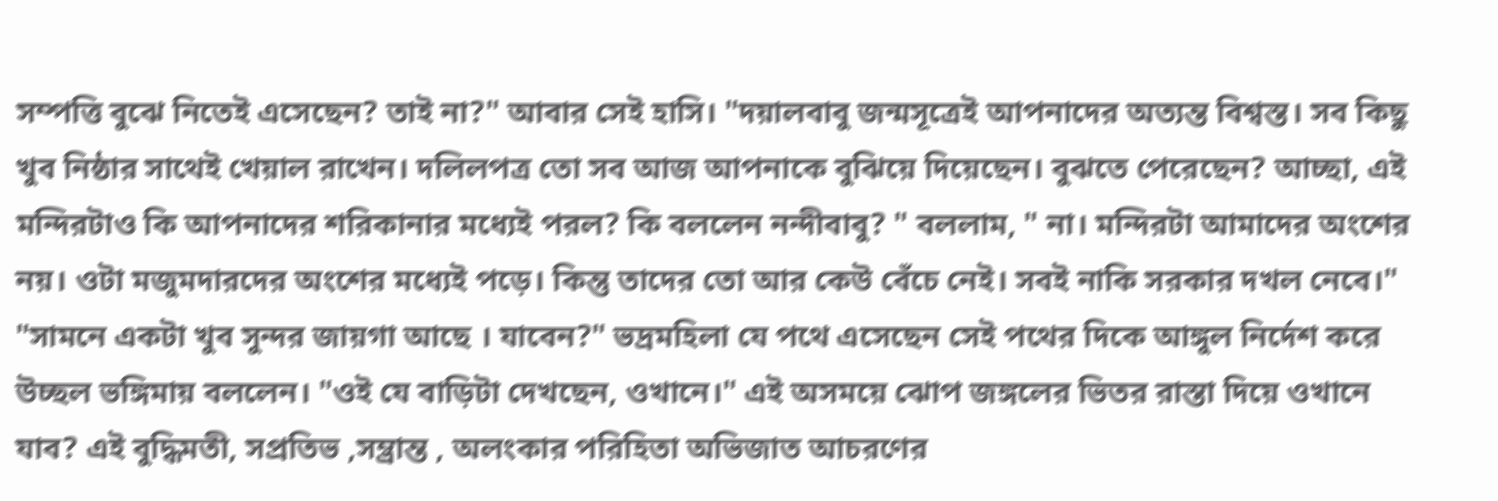সম্পত্তি বুঝে নিতেই এসেছেন? তাই না?" আবার সেই হাসি। "দয়ালবাবু জন্মসূত্রেই আপনাদের অত্যন্ত বিশ্বস্ত। সব কিছু খুব নিষ্ঠার সাথেই খেয়াল রাখেন। দলিলপত্র তো সব আজ আপনাকে বুঝিয়ে দিয়েছেন। বুঝতে পেরেছেন? আচ্ছা, এই মন্দিরটাও কি আপনাদের শরিকানার মধ্যেই পরল? কি বললেন নন্দীবাবু? " বললাম, " না। মন্দিরটা আমাদের অংশের নয়। ওটা মজুমদারদের অংশের মধ্যেই পড়ে। কিন্তু তাদের তো আর কেউ বেঁচে নেই। সবই নাকি সরকার দখল নেবে।" "সামনে একটা খুব সুন্দর জায়গা আছে । যাবেন?" ভদ্রমহিলা যে পথে এসেছেন সেই পথের দিকে আঙ্গুল নির্দেশ করে উচ্ছল ভঙ্গিমায় বললেন। "ওই যে বাড়িটা দেখছেন, ওখানে।" এই অসময়ে ঝোপ জঙ্গলের ভিতর রাস্তা দিয়ে ওখানে যাব? এই বুদ্ধিমতী, সপ্রতিভ ,সম্ভ্রান্ত , অলংকার পরিহিতা অভিজাত আচরণের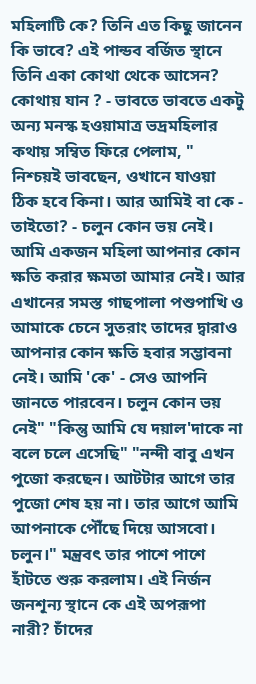মহিলাটি কে? তিনি এত কিছু জানেন কি ভাবে? এই পান্ডব বর্জিত স্থানে তিনি একা কোথা থেকে আসেন? কোথায় যান ? - ভাবতে ভাবতে একটু অন্য মনস্ক হওয়ামাত্র ভদ্রমহিলার কথায় সম্বিত ফিরে পেলাম, " নিশ্চয়ই ভাবছেন, ওখানে যাওয়া ঠিক হবে কিনা। আর আমিই বা কে - তাইতো? - চলুন কোন ভয় নেই। আমি একজন মহিলা আপনার কোন ক্ষতি করার ক্ষমতা আমার নেই। আর এখানের সমস্ত গাছপালা পশুপাখি ও আমাকে চেনে সুতরাং তাদের দ্বারাও আপনার কোন ক্ষতি হবার সম্ভাবনা নেই। আমি 'কে' - সেও আপনি জানতে পারবেন। চলুন কোন ভয় নেই" "কিন্তু আমি যে দয়াল'দাকে না বলে চলে এসেছি" "নন্দী বাবু এখন পুজো করছেন। আটটার আগে তার পুজো শেষ হয় না। তার আগে আমি আপনাকে পৌঁছে দিয়ে আসবো। চলুন।" মন্ত্রবৎ তার পাশে পাশে হাঁটতে শুরু করলাম। এই নির্জন জনশূন্য স্থানে কে এই অপরূপা নারী? চাঁদের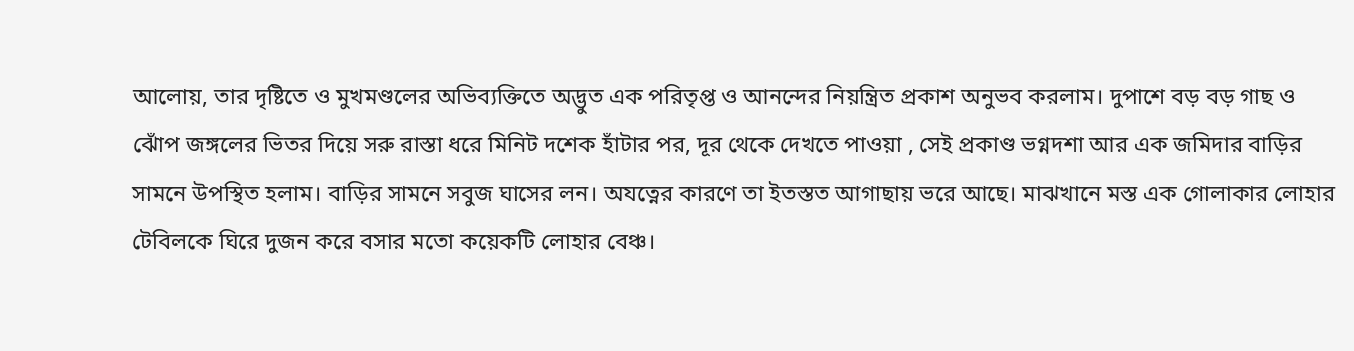আলোয়, তার দৃষ্টিতে ও মুখমণ্ডলের অভিব্যক্তিতে অদ্ভুত এক পরিতৃপ্ত ও আনন্দের নিয়ন্ত্রিত প্রকাশ অনুভব করলাম। দুপাশে বড় বড় গাছ ও ঝোঁপ জঙ্গলের ভিতর দিয়ে সরু রাস্তা ধরে মিনিট দশেক হাঁটার পর, দূর থেকে দেখতে পাওয়া , সেই প্রকাণ্ড ভগ্নদশা আর এক জমিদার বাড়ির সামনে উপস্থিত হলাম। বাড়ির সামনে সবুজ ঘাসের লন। অযত্নের কারণে তা ইতস্তত আগাছায় ভরে আছে। মাঝখানে মস্ত এক গোলাকার লোহার টেবিলকে ঘিরে দুজন করে বসার মতো কয়েকটি লোহার বেঞ্চ।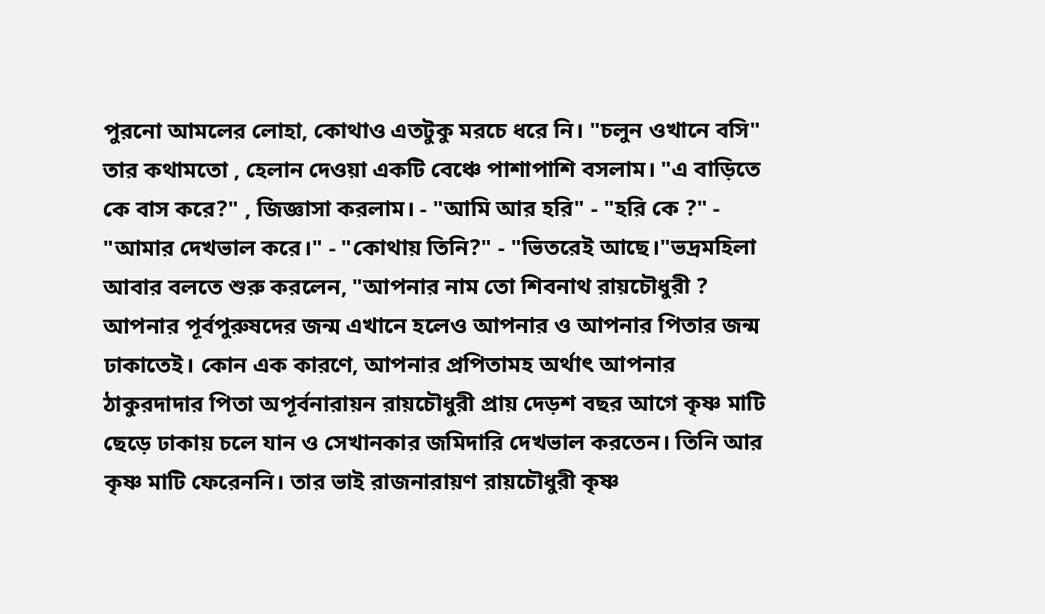পুরনো আমলের লোহা, কোথাও এতটুকু মরচে ধরে নি। "চলুন ওখানে বসি" তার কথামতো , হেলান দেওয়া একটি বেঞ্চে পাশাপাশি বসলাম। "এ বাড়িতে কে বাস করে?" , জিজ্ঞাসা করলাম। - "আমি আর হরি" - "হরি কে ?" - "আমার দেখভাল করে।" - "কোথায় তিনি?" - "ভিতরেই আছে।"ভদ্রমহিলা আবার বলতে শুরু করলেন, "আপনার নাম তো শিবনাথ রায়চৌধুরী ? আপনার পূর্বপুরুষদের জন্ম এখানে হলেও আপনার ও আপনার পিতার জন্ম ঢাকাতেই। কোন এক কারণে, আপনার প্রপিতামহ অর্থাৎ আপনার ঠাকুরদাদার পিতা অপূর্বনারায়ন রায়চৌধুরী প্রায় দেড়শ বছর আগে কৃষ্ণ মাটি ছেড়ে ঢাকায় চলে যান ও সেখানকার জমিদারি দেখভাল করতেন। তিনি আর কৃষ্ণ মাটি ফেরেননি। তার ভাই রাজনারায়ণ রায়চৌধুরী কৃষ্ণ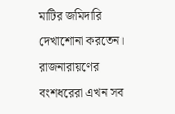মাটির জমিদারি দেখাশোনা করতেন। রাজনারায়ণের বংশধরেরা এখন সব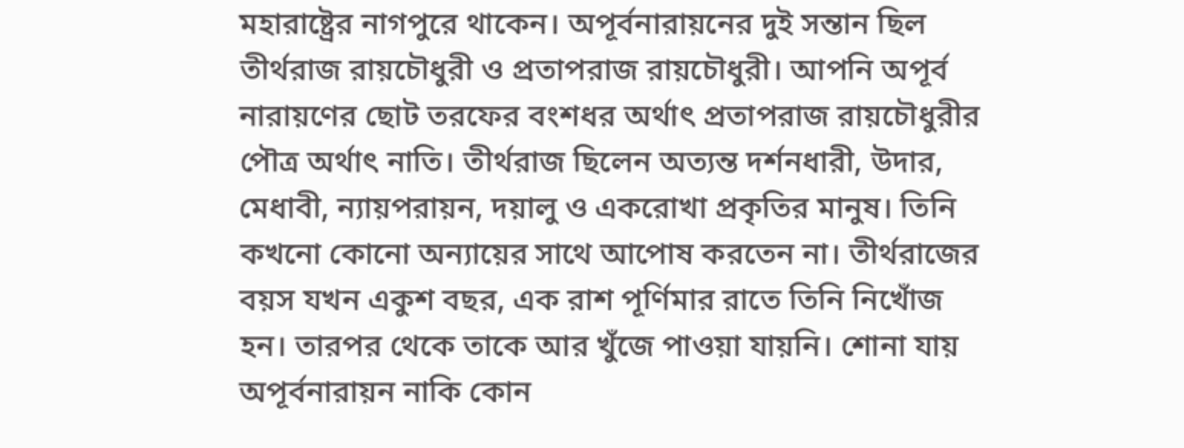মহারাষ্ট্রের নাগপুরে থাকেন। অপূর্বনারায়নের দুই সন্তান ছিল তীর্থরাজ রায়চৌধুরী ও প্রতাপরাজ রায়চৌধুরী। আপনি অপূর্ব নারায়ণের ছোট তরফের বংশধর অর্থাৎ প্রতাপরাজ রায়চৌধুরীর পৌত্র অর্থাৎ নাতি। তীর্থরাজ ছিলেন অত্যন্ত দর্শনধারী, উদার, মেধাবী, ন্যায়পরায়ন, দয়ালু ও একরোখা প্রকৃতির মানুষ। তিনি কখনো কোনো অন্যায়ের সাথে আপোষ করতেন না। তীর্থরাজের বয়স যখন একুশ বছর, এক রাশ পূর্ণিমার রাতে তিনি নিখোঁজ হন। তারপর থেকে তাকে আর খুঁজে পাওয়া যায়নি। শোনা যায় অপূর্বনারায়ন নাকি কোন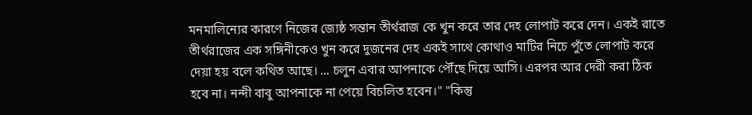মনমালিন্যের কারণে নিজের জ্যেষ্ঠ সন্তান তীর্থরাজ কে খুন করে তার দেহ লোপাট করে দেন। একই রাতে তীর্থরাজের এক সঙ্গিনীকেও খুন করে দুজনের দেহ একই সাথে কোথাও মাটির নিচে পুঁতে লোপাট করে দেয়া হয় বলে কথিত আছে। ... চলুন এবার আপনাকে পৌঁছে দিয়ে আসি। এরপর আর দেরী করা ঠিক হবে না। নন্দী বাবু আপনাকে না পেয়ে বিচলিত হবেন।" "কিন্তু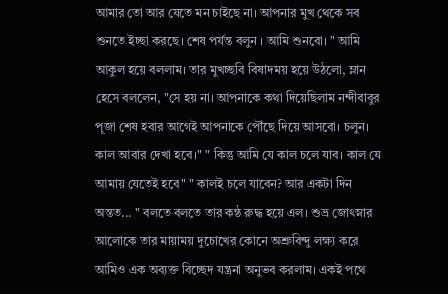আমার তো আর যেতে মন চাইছে না। আপনার মুখ থেকে সব শুনতে ইচ্ছা করছে। শেষ পর্যন্ত বলুন । আমি শুনবো। " আমি আকুল হয়ে বললাম। তার মুখচ্ছবি বিষাদময় হয়ে উঠলো, ম্লান হেসে বললেন, "সে হয় না। আপনাকে কথা দিয়েছিলাম নন্দীবাবুর পূজা শেষ হবার আগেই আপনাকে পৌঁছে দিয়ে আসবো। চলুন। কাল আবার দেখা হবে।" " কিন্তু আমি যে কাল চলে যাব। কাল যে আমায় যেতেই হবে" " কালই চলে যাবেন? আর একটা দিন অন্তত... " বলতে বলতে তার কন্ঠ রুদ্ধ হয়ে এল। শুভ্র জোৎস্নার আলোকে তার মায়াময় দুচোখের কোনে অশ্রুবিন্দু লক্ষ্য করে আমিও এক অব্যক্ত বিচ্ছেদ যন্ত্রনা অনুভব করলাম। একই পথে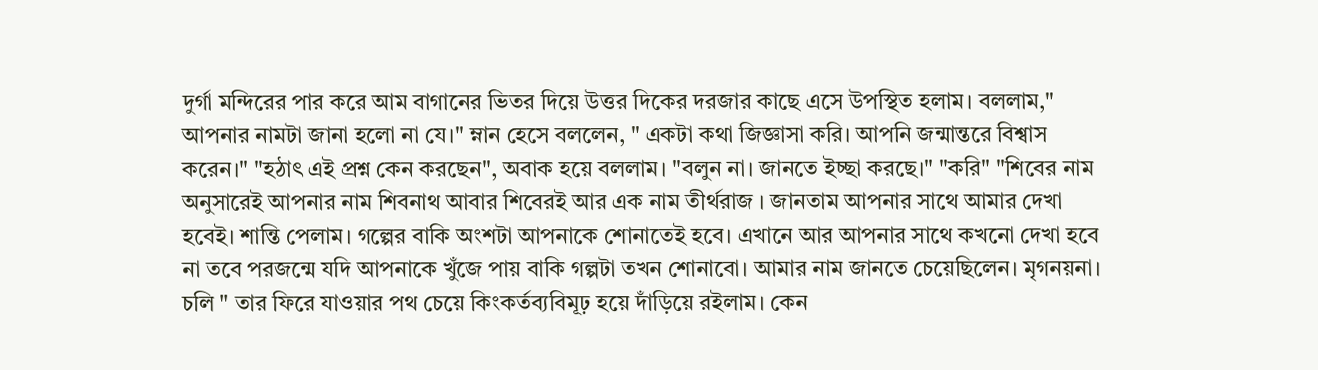দুর্গা মন্দিরের পার করে আম বাগানের ভিতর দিয়ে উত্তর দিকের দরজার কাছে এসে উপস্থিত হলাম। বললাম," আপনার নামটা জানা হলো না যে।" ম্নান হেসে বললেন, " একটা কথা জিজ্ঞাসা করি। আপনি জন্মান্তরে বিশ্বাস করেন।" "হঠাৎ এই প্রশ্ন কেন করছেন", অবাক হয়ে বললাম। "বলুন না। জানতে ইচ্ছা করছে।" "করি" "শিবের নাম অনুসারেই আপনার নাম শিবনাথ আবার শিবেরই আর এক নাম তীর্থরাজ । জানতাম আপনার সাথে আমার দেখা হবেই। শান্তি পেলাম। গল্পের বাকি অংশটা আপনাকে শোনাতেই হবে। এখানে আর আপনার সাথে কখনো দেখা হবে না তবে পরজন্মে যদি আপনাকে খুঁজে পায় বাকি গল্পটা তখন শোনাবো। আমার নাম জানতে চেয়েছিলেন। মৃগনয়না। চলি " তার ফিরে যাওয়ার পথ চেয়ে কিংকর্তব্যবিমূঢ় হয়ে দাঁড়িয়ে রইলাম। কেন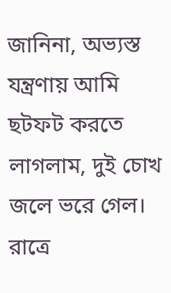জানিনা, অভ্যস্ত যন্ত্রণায় আমি ছটফট করতে লাগলাম, দুই চোখ জলে ভরে গেল। রাত্রে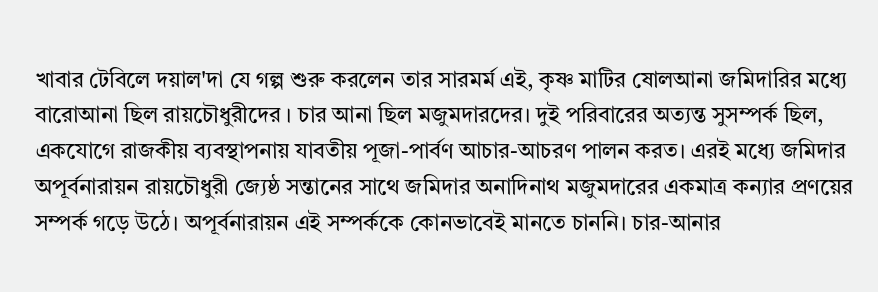খাবার টেবিলে দয়াল'দা যে গল্প শুরু করলেন তার সারমর্ম এই, কৃষ্ণ মাটির ষোলআনা জমিদারির মধ্যে বারোআনা ছিল রায়চৌধুরীদের । চার আনা ছিল মজুমদারদের। দুই পরিবারের অত্যন্ত সুসম্পর্ক ছিল, একযোগে রাজকীয় ব্যবস্থাপনায় যাবতীয় পূজা-পার্বণ আচার-আচরণ পালন করত। এরই মধ্যে জমিদার অপূর্বনারায়ন রায়চৌধুরী জ্যেষ্ঠ সন্তানের সাথে জমিদার অনাদিনাথ মজুমদারের একমাত্র কন্যার প্রণয়ের সম্পর্ক গড়ে উঠে। অপূর্বনারায়ন এই সম্পর্ককে কোনভাবেই মানতে চাননি। চার-আনার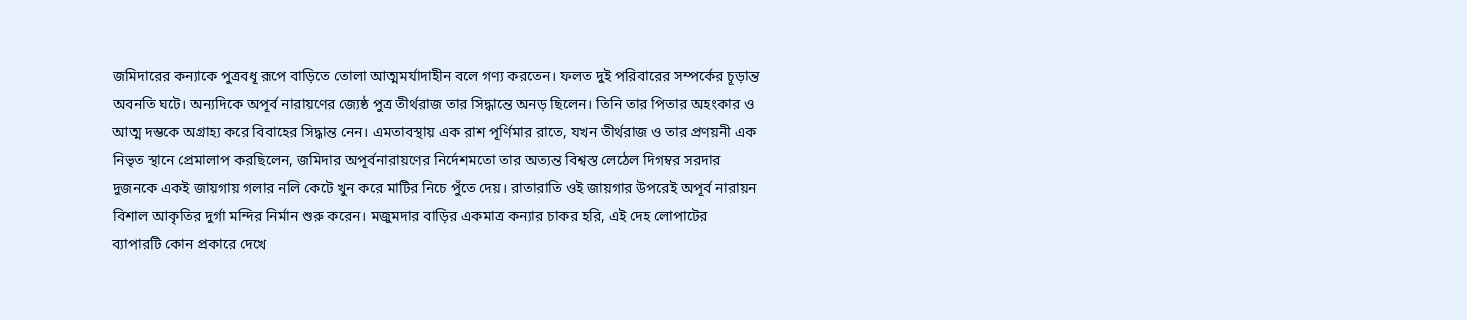জমিদারের কন্যাকে পুত্রবধূ রূপে বাড়িতে তোলা আত্মমর্যাদাহীন বলে গণ্য করতেন। ফলত দুই পরিবারের সম্পর্কের চূড়ান্ত অবনতি ঘটে। অন্যদিকে অপূর্ব নারায়ণের জ্যেষ্ঠ পুত্র তীর্থরাজ তার সিদ্ধান্তে অনড় ছিলেন। তিনি তার পিতার অহংকার ও আত্ম দম্ভকে অগ্রাহ্য করে বিবাহের সিদ্ধান্ত নেন। এমতাবস্থায় এক রাশ পূর্ণিমার রাতে, যখন তীর্থরাজ ও তার প্রণয়নী এক নিভৃত স্থানে প্রেমালাপ করছিলেন, জমিদার অপূর্বনারায়ণের নির্দেশমতো তার অত্যন্ত বিশ্বস্ত লেঠেল দিগম্বর সরদার দুজনকে একই জায়গায় গলার নলি কেটে খুন করে মাটির নিচে পুঁতে দেয়। রাতারাতি ওই জায়গার উপরেই অপূর্ব নারায়ন বিশাল আকৃতির দুর্গা মন্দির নির্মান শুরু করেন। মজুমদার বাড়ির একমাত্র কন্যার চাকর হরি, এই দেহ লোপাটের ব্যাপারটি কোন প্রকারে দেখে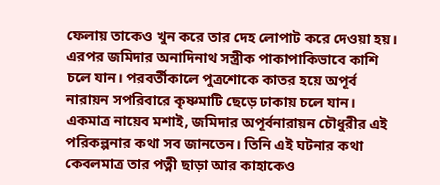ফেলায় তাকেও খুন করে তার দেহ লোপাট করে দেওয়া হয়। এরপর জমিদার অনাদিনাথ সস্ত্রীক পাকাপাকিভাবে কাশি চলে যান। পরবর্তীকালে পুত্রশোকে কাতর হয়ে অপূর্ব নারায়ন সপরিবারে কৃষ্ণমাটি ছেড়ে ঢাকায় চলে যান। একমাত্র নায়েব মশাই, জমিদার অপূর্বনারায়ন চৌধুরীর এই পরিকল্পনার কথা সব জানতেন। তিনি এই ঘটনার কথা কেবলমাত্র তার পত্নী ছাড়া আর কাহাকেও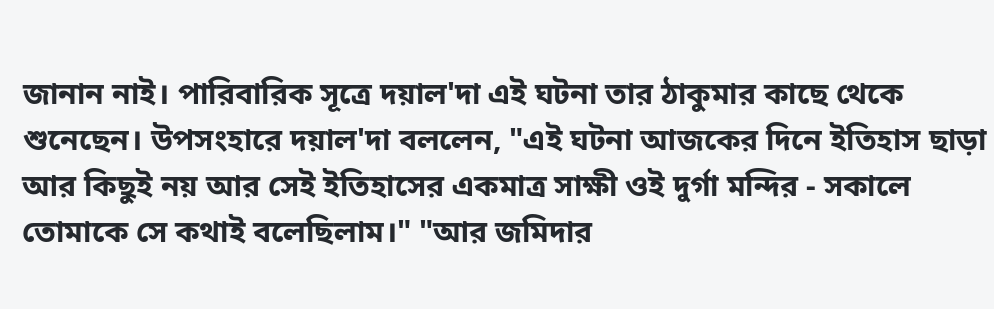জানান নাই। পারিবারিক সূত্রে দয়াল'দা এই ঘটনা তার ঠাকুমার কাছে থেকে শুনেছেন। উপসংহারে দয়াল'দা বললেন, "এই ঘটনা আজকের দিনে ইতিহাস ছাড়া আর কিছুই নয় আর সেই ইতিহাসের একমাত্র সাক্ষী ওই দুর্গা মন্দির - সকালে তোমাকে সে কথাই বলেছিলাম।" "আর জমিদার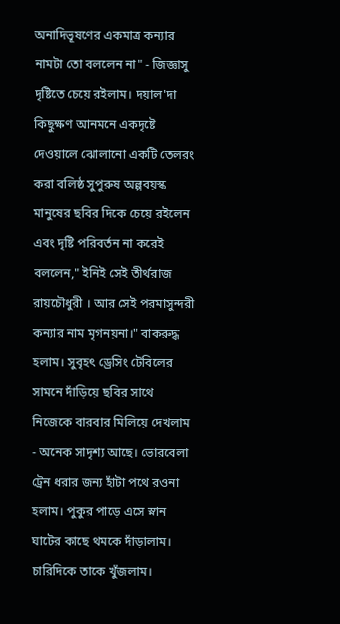অনাদিভূষণের একমাত্র কন্যার নামটা তো বললেন না" - জিজ্ঞাসু দৃষ্টিতে চেয়ে রইলাম। দয়াল'দা কিছুক্ষণ আনমনে একদৃষ্টে দেওয়ালে ঝোলানো একটি তেলরং করা বলিষ্ঠ সুপুরুষ অল্পবয়স্ক মানুষের ছবির দিকে চেয়ে রইলেন এবং দৃষ্টি পরিবর্তন না করেই বললেন," ইনিই সেই তীর্থরাজ রায়চৌধুরী । আর সেই পরমাসুন্দরী কন্যার নাম মৃগনয়না।" বাকরুদ্ধ হলাম। সুবৃহৎ ড্রেসিং টেবিলের সামনে দাঁড়িয়ে ছবির সাথে নিজেকে বারবার মিলিয়ে দেখলাম - অনেক সাদৃশ্য আছে। ভোরবেলা ট্রেন ধরার জন্য হাঁটা পথে রওনা হলাম। পুকুর পাড়ে এসে স্নান ঘাটের কাছে থমকে দাঁড়ালাম। চারিদিকে তাকে খুঁজলাম।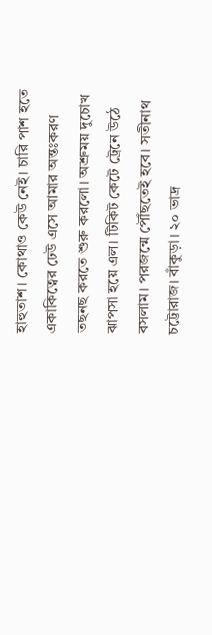হাহুতাশ। কোথাও কেউ নেই। চারি পাশ হতে একাকিত্বের ঢেউ এসে আমার অন্তঃকরণ তছনছ করতে শুরু করলো। অশ্রুময় দুচোখ ঝাপসা হয়ে এল। টিকিট কেটে ট্রেনে উঠে বসলাম। পরজন্মে পৌঁছতেই হবে। সতীনাথ চট্টোরাজ। বাঁকুড়া। ২০ ভাদ্র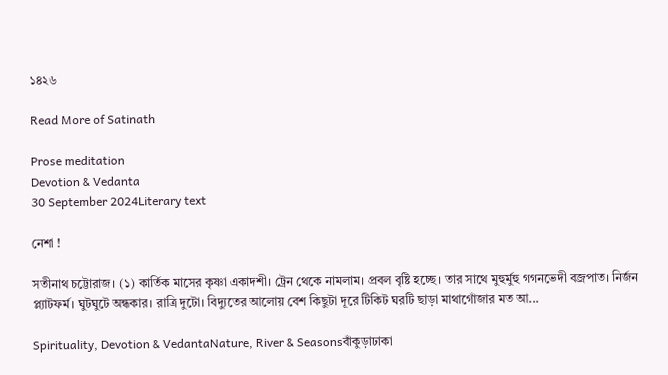১৪২৬

Read More of Satinath

Prose meditation
Devotion & Vedanta
30 September 2024Literary text

নেশা !

সতীনাথ চট্টোরাজ। (১) কার্তিক মাসের কৃষ্ণা একাদশী। ট্রেন থেকে নামলাম। প্রবল বৃষ্টি হচ্ছে। তার সাথে মুহুর্মুহু গগনভেদী বজ্রপাত। নির্জন প্ল্যাটফর্ম। ঘুটঘুটে অন্ধকার। রাত্রি দুটো। বিদ্যুতের আলোয় বেশ কিছুটা দূরে টিকিট ঘরটি ছাড়া মাথাগোঁজার মত আ...

Spirituality, Devotion & VedantaNature, River & Seasonsবাঁকুড়াঢাকা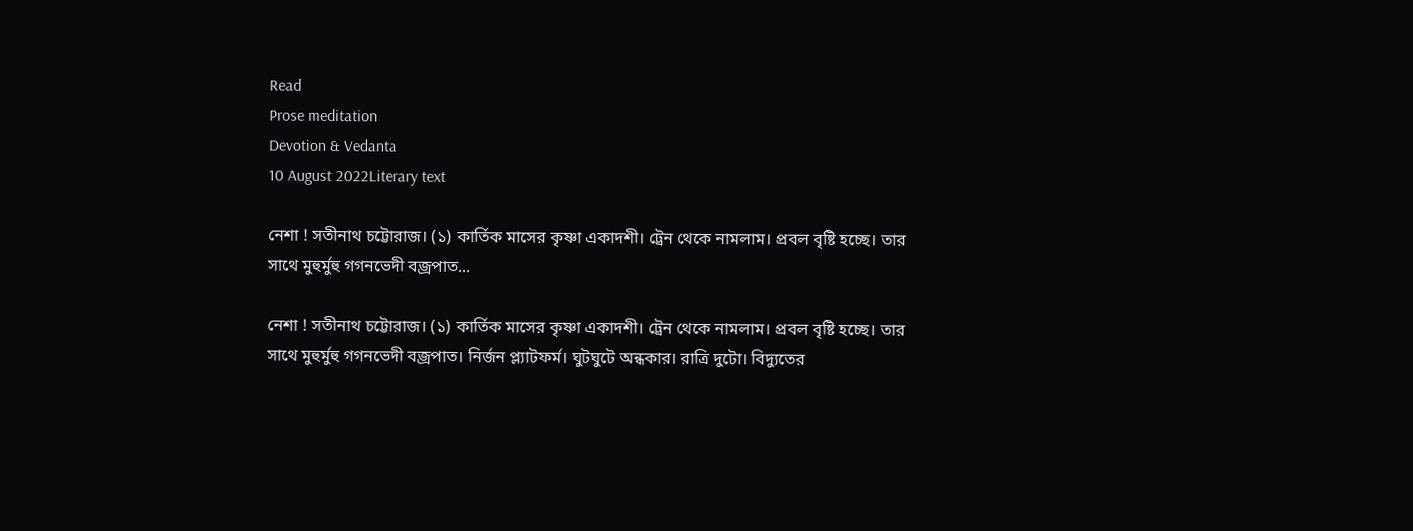Read
Prose meditation
Devotion & Vedanta
10 August 2022Literary text

নেশা ! সতীনাথ চট্টোরাজ। (১) কার্তিক মাসের কৃষ্ণা একাদশী। ট্রেন থেকে নামলাম। প্রবল বৃষ্টি হচ্ছে। তার সাথে মুহুর্মুহু গগনভেদী বজ্রপাত...

নেশা ! সতীনাথ চট্টোরাজ। (১) কার্তিক মাসের কৃষ্ণা একাদশী। ট্রেন থেকে নামলাম। প্রবল বৃষ্টি হচ্ছে। তার সাথে মুহুর্মুহু গগনভেদী বজ্রপাত। নির্জন প্ল্যাটফর্ম। ঘুটঘুটে অন্ধকার। রাত্রি দুটো। বিদ্যুতের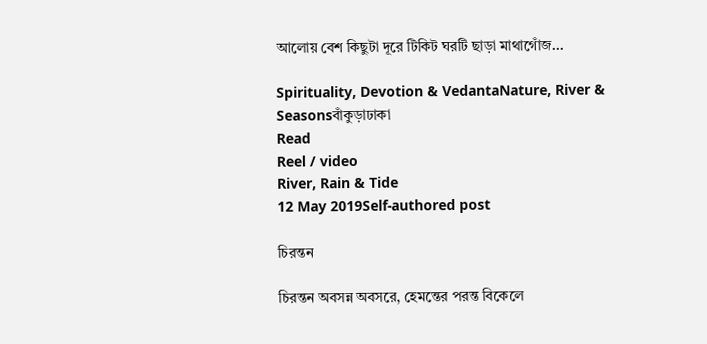আলোয় বেশ কিছুটা দূরে টিকিট ঘরটি ছাড়া মাথাগোঁজ...

Spirituality, Devotion & VedantaNature, River & Seasonsবাঁকুড়াঢাকা
Read
Reel / video
River, Rain & Tide
12 May 2019Self-authored post

চিরন্তন

চিরন্তন অবসন্ন অবসরে, হেমন্তের পরন্ত বিকেলে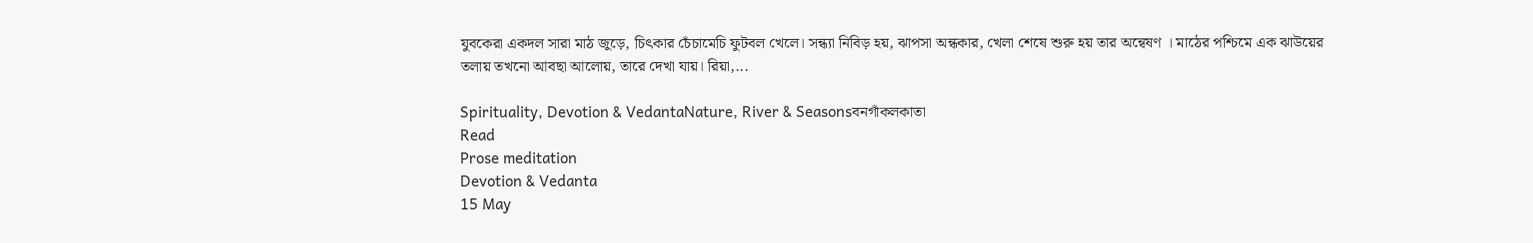যুবকেরা একদল সারা মাঠ জুড়ে, চিৎকার চেঁচামেচি ফুটবল খেলে। সন্ধ্যা নিবিড় হয়, ঝাপসা অন্ধকার, খেলা শেষে শুরু হয় তার অন্বেষণ । মাঠের পশ্চিমে এক ঝাউয়ের তলায় তখনো আবছা আলোয়, তারে দেখা যায়। রিয়া,...

Spirituality, Devotion & VedantaNature, River & Seasonsবনগাঁকলকাতা
Read
Prose meditation
Devotion & Vedanta
15 May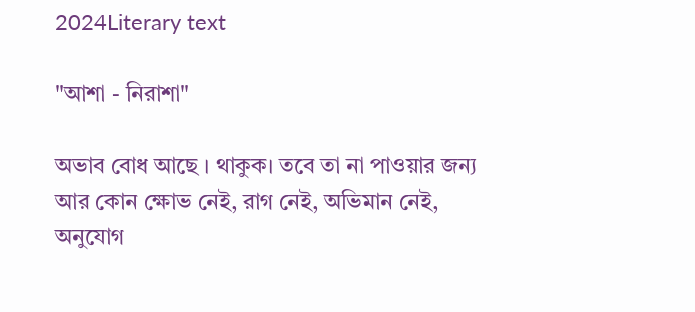2024Literary text

"আশা - নিরাশা"

অভাব বোধ আছে । থাকুক। তবে তা না পাওয়ার জন্য আর কোন ক্ষোভ নেই, রাগ নেই, অভিমান নেই, অনুযোগ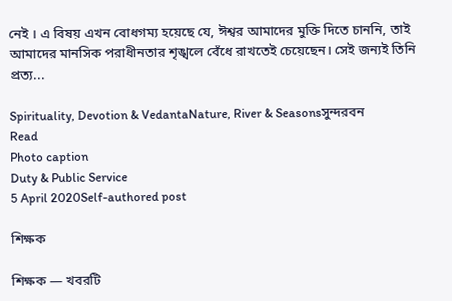নেই । এ বিষয় এখন বোধগম্য হয়েছে যে, ঈশ্বর আমাদের মুক্তি দিতে চাননি, তাই আমাদের মানসিক পরাধীনতার শৃঙ্খলে বেঁধে রাখতেই চেয়েছেন। সেই জন্যই তিনি প্রত্য...

Spirituality, Devotion & VedantaNature, River & Seasonsসুন্দরবন
Read
Photo caption
Duty & Public Service
5 April 2020Self-authored post

শিক্ষক

শিক্ষক — খবরটি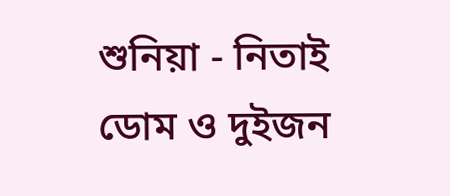শুনিয়া - নিতাই ডোম ও দুইজন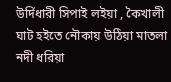উর্দিধারী সিপাই লইয়া , কৈখালী ঘাট হইতে নৌকায় উঠিয়া মাতলা নদী ধরিয়া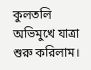কুলতলি অভিমুখে যাত্রা শুরু করিলাম।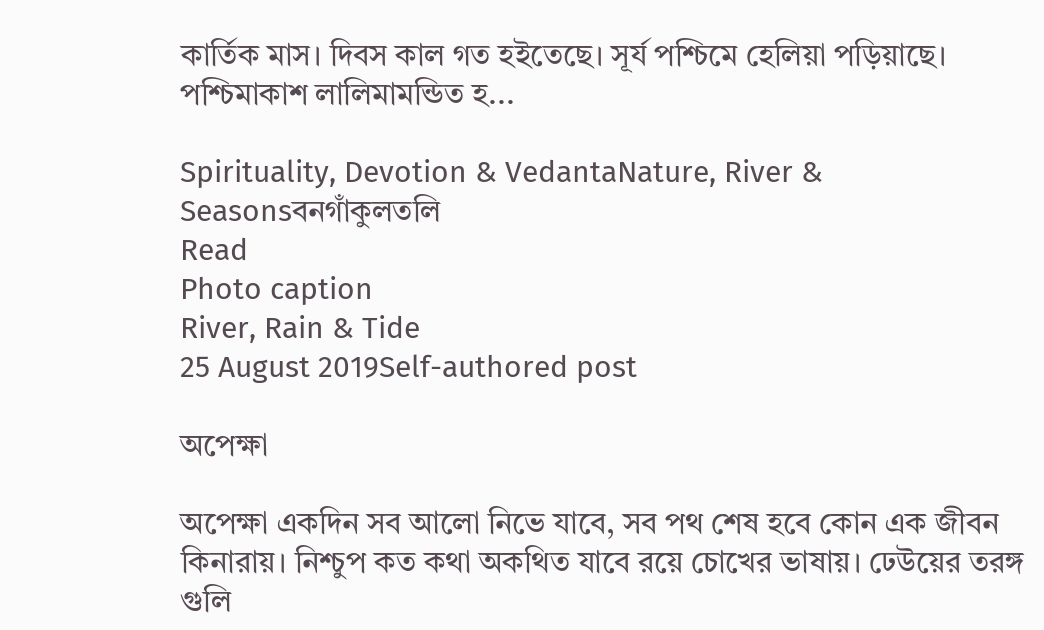কার্তিক মাস। দিবস কাল গত হইতেছে। সূর্য পশ্চিমে হেলিয়া পড়িয়াছে। পশ্চিমাকাশ লালিমামন্ডিত হ...

Spirituality, Devotion & VedantaNature, River & Seasonsবনগাঁকুলতলি
Read
Photo caption
River, Rain & Tide
25 August 2019Self-authored post

অপেক্ষা

অপেক্ষা একদিন সব আলো নিভে যাবে, সব পথ শেষ হবে কোন এক জীবন কিনারায়। নিশ্চুপ কত কথা অকথিত যাবে রয়ে চোখের ভাষায়। ঢেউয়ের তরঙ্গ গুলি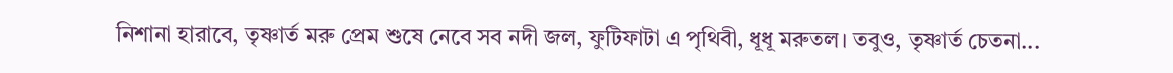নিশানা হারাবে, তৃষ্ণার্ত মরু প্রেম শুষে নেবে সব নদী জল, ফুটিফাটা এ পৃথিবী, ধূধূ মরুতল। তবুও, তৃষ্ণার্ত চেতনা...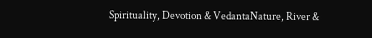Spirituality, Devotion & VedantaNature, River &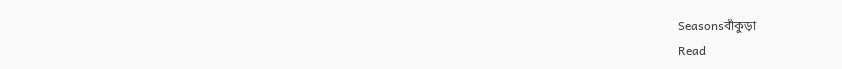Seasonsবাঁকুড়া
Read